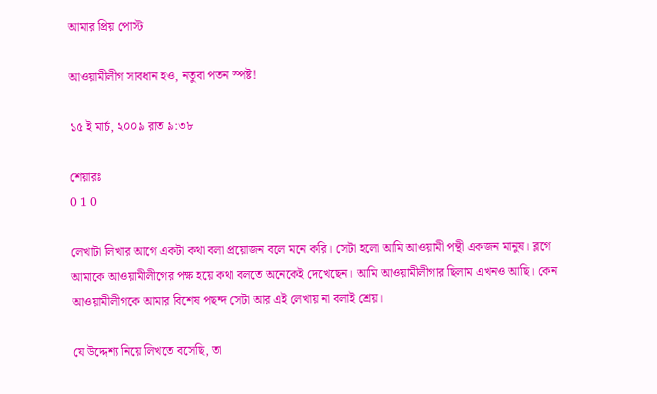আমার প্রিয় পোস্ট

আওয়ামীলীগ সাবধান হও, নতুবা পতন স্পষ্ট!

১৫ ই মার্চ, ২০০৯ রাত ৯:৩৮

শেয়ারঃ
0 1 0

লেখাটা লিখার আগে একটা কথা বলা প্রয়োজন বলে মনে করি। সেটা হলো আমি আওয়ামী পন্থী একজন মানুষ। ব্লগে আমাকে আওয়ামীলীগের পক্ষ হয়ে কথা বলতে অনেকেই দেখেছেন। আমি আওয়ামীলীগার ছিলাম এখনও আছি। কেন আওয়ামীলীগকে আমার বিশেষ পছন্দ সেটা আর এই লেখায় না বলাই শ্রেয়।

যে উদ্দেশ্য নিয়ে লিখতে বসেছি, তা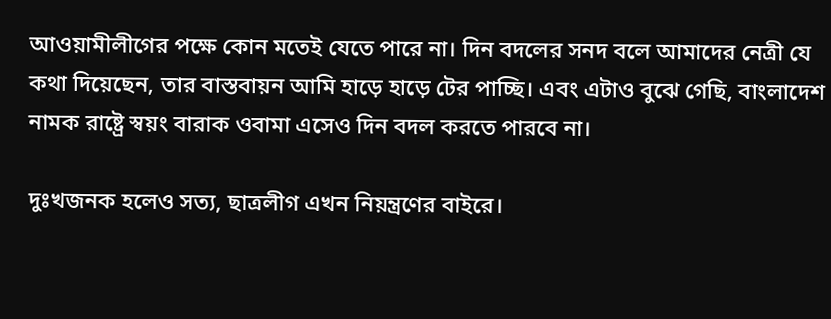আওয়ামীলীগের পক্ষে কোন মতেই যেতে পারে না। দিন বদলের সনদ বলে আমাদের নেত্রী যে কথা দিয়েছেন, তার বাস্তবায়ন আমি হাড়ে হাড়ে টের পাচ্ছি। এবং এটাও বুঝে গেছি, বাংলাদেশ নামক রাষ্ট্রে স্বয়ং বারাক ওবামা এসেও দিন বদল করতে পারবে না।

দুঃখজনক হলেও সত্য, ছাত্রলীগ এখন নিয়ন্ত্রণের বাইরে।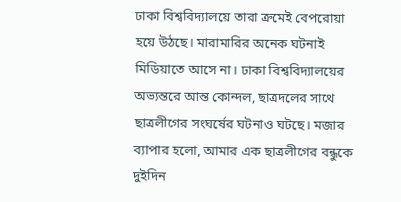ঢাকা বিশ্ববিদ্যালয়ে তারা ক্রমেই বেপরোয়া হয়ে উঠছে। মারামারির অনেক ঘটনাই মিডিয়াতে আসে না। ঢাকা বিশ্ববিদ্যালয়ের অভ্যন্তরে আন্ত কোন্দল, ছাত্রদলের সাথে ছাত্রলীগের সংঘর্ষের ঘটনাও ঘটছে। মজার ব্যাপার হলো, আমার এক ছাত্রলীগের বন্ধুকে দুইদিন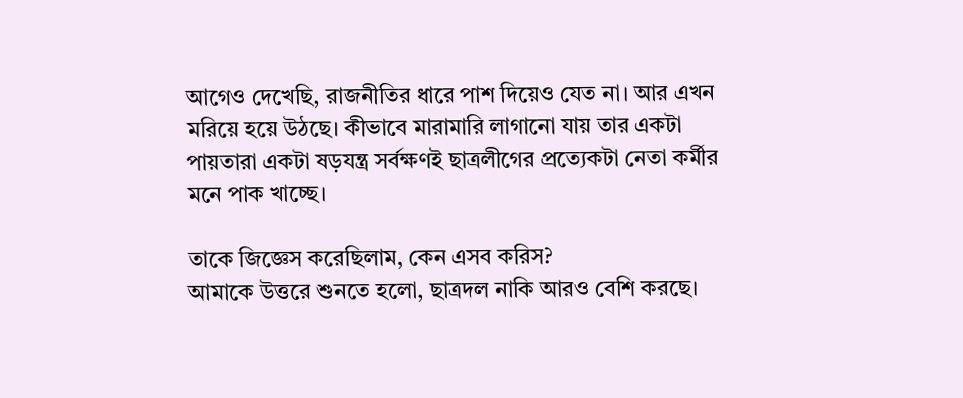আগেও দেখেছি, রাজনীতির ধারে পাশ দিয়েও যেত না। আর এখন মরিয়ে হয়ে উঠছে। কীভাবে মারামারি লাগানো যায় তার একটা পায়তারা একটা ষড়যন্ত্র সর্বক্ষণই ছাত্রলীগের প্রত্যেকটা নেতা কর্মীর মনে পাক খাচ্ছে।

তাকে জিজ্ঞেস করেছিলাম, কেন এসব করিস?
আমাকে উত্তরে শুনতে হলো, ছাত্রদল নাকি আরও বেশি করছে।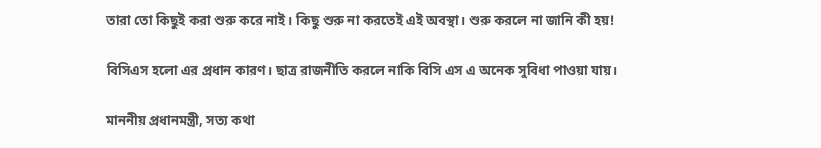তারা তো কিছুই করা শুরু করে নাই। কিছু শুরু না করতেই এই অবস্থা। শুরু করলে না জানি কী হয়!

বিসিএস হলো এর প্রধান কারণ। ছাত্র রাজনীতি করলে নাকি বিসি এস এ অনেক সুবিধা পাওয়া যায়।

মাননীয় প্রধানমন্ত্রী, সত্য কথা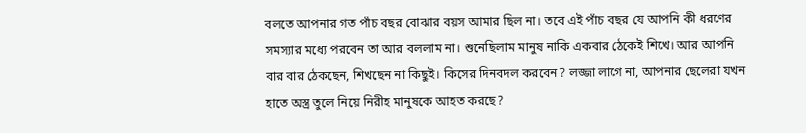বলতে আপনার গত পাঁচ বছর বোঝার বয়স আমার ছিল না। তবে এই পাঁচ বছর যে আপনি কী ধরণের সমস্যার মধ্যে পরবেন তা আর বললাম না। শুনেছিলাম মানুষ নাকি একবার ঠেকেই শিখে। আর আপনি বার বার ঠেকছেন, শিখছেন না কিছুই। কিসের দিনবদল করবেন? লজ্জা লাগে না, আপনার ছেলেরা যখন হাতে অস্ত্র তুলে নিয়ে নিরীহ মানুষকে আহত করছে?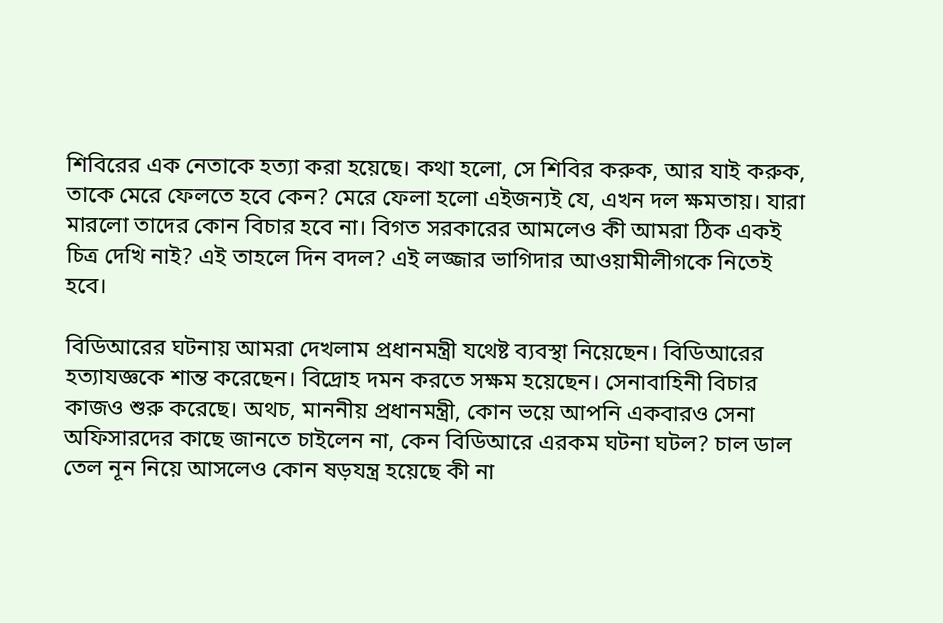শিবিরের এক নেতাকে হত্যা করা হয়েছে। কথা হলো, সে শিবির করুক, আর যাই করুক, তাকে মেরে ফেলতে হবে কেন? মেরে ফেলা হলো এইজন্যই যে, এখন দল ক্ষমতায়। যারা মারলো তাদের কোন বিচার হবে না। বিগত সরকারের আমলেও কী আমরা ঠিক একই চিত্র দেখি নাই? এই তাহলে দিন বদল? এই লজ্জার ভাগিদার আওয়ামীলীগকে নিতেই হবে।

বিডিআরের ঘটনায় আমরা দেখলাম প্রধানমন্ত্রী যথেষ্ট ব্যবস্থা নিয়েছেন। বিডিআরের হত্যাযজ্ঞকে শান্ত করেছেন। বিদ্রোহ দমন করতে সক্ষম হয়েছেন। সেনাবাহিনী বিচার কাজও শুরু করেছে। অথচ, মাননীয় প্রধানমন্ত্রী, কোন ভয়ে আপনি একবারও সেনা অফিসারদের কাছে জানতে চাইলেন না, কেন বিডিআরে এরকম ঘটনা ঘটল? চাল ডাল তেল নূন নিয়ে আসলেও কোন ষড়যন্ত্র হয়েছে কী না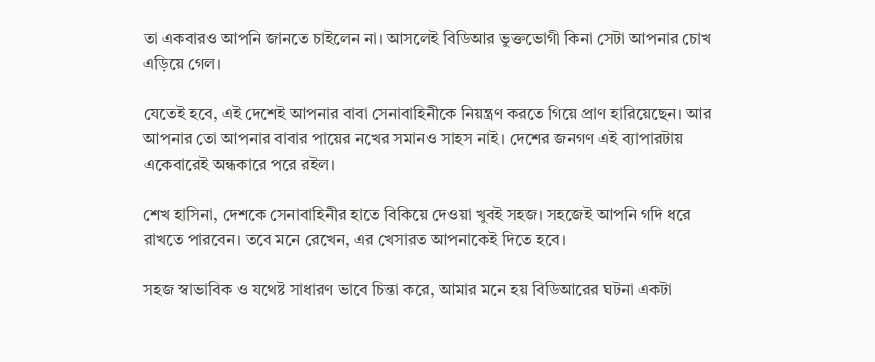তা একবারও আপনি জানতে চাইলেন না। আসলেই বিডিআর ভুক্তভোগী কিনা সেটা আপনার চোখ এড়িয়ে গেল।

যেতেই হবে, এই দেশেই আপনার বাবা সেনাবাহিনীকে নিয়ন্ত্রণ করতে গিয়ে প্রাণ হারিয়েছেন। আর আপনার তো আপনার বাবার পায়ের নখের সমানও সাহস নাই। দেশের জনগণ এই ব্যাপারটায় একেবারেই অন্ধকারে পরে রইল।

শেখ হাসিনা, দেশকে সেনাবাহিনীর হাতে বিকিয়ে দেওয়া খুবই সহজ। সহজেই আপনি গদি ধরে রাখতে পারবেন। তবে মনে রেখেন, এর খেসারত আপনাকেই দিতে হবে।

সহজ স্বাভাবিক ও যথেষ্ট সাধারণ ভাবে চিন্তা করে, আমার মনে হয় বিডিআরের ঘটনা একটা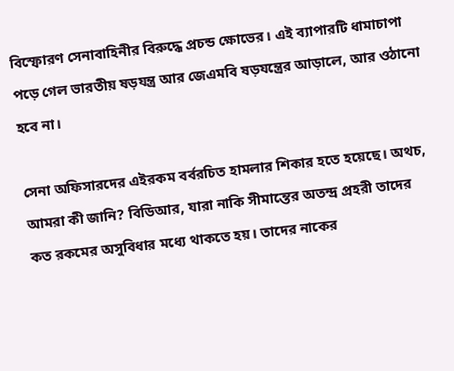বিস্ফোরণ সেনাবাহিনীর বিরুদ্ধে প্রচন্ড ক্ষোভের। এই ব্যাপারটি ধামাচাপা পড়ে গেল ভারতীয় ষড়যন্ত্র আর জেএমবি ষড়যন্ত্রের আড়ালে, আর ওঠানো হবে না।

সেনা অফিসারদের এইরকম বর্বরচিত হামলার শিকার হতে হয়েছে। অথচ, আমরা কী জানি? বিডিআর, যারা নাকি সীমান্তের অতন্দ্র প্রহরী তাদের কত রকমের অসুবিধার মধ্যে থাকতে হয়। তাদের নাকের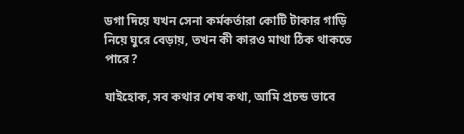ডগা দিয়ে যখন সেনা কর্মকর্তারা কোটি টাকার গাড়ি নিয়ে ঘুরে বেড়ায়, তখন কী কারও মাথা ঠিক থাকতে পারে?

যাইহোক, সব কথার শেষ কথা, আমি প্রচন্ড ভাবে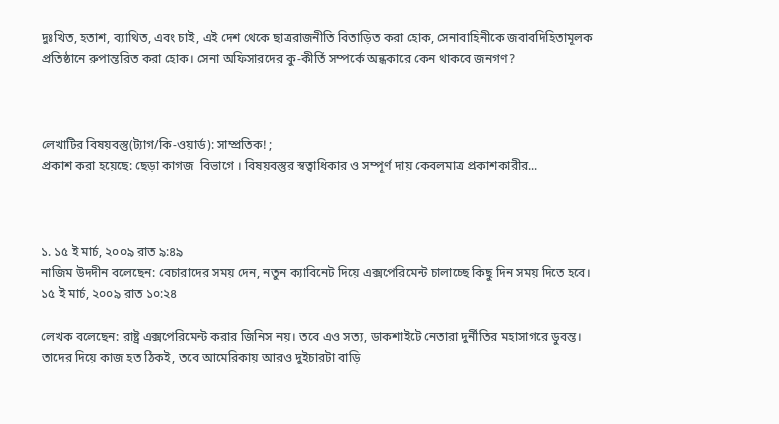দুঃখিত, হতাশ, ব্যাথিত, এবং চাই, এই দেশ থেকে ছাত্ররাজনীতি বিতাড়িত করা হোক, সেনাবাহিনীকে জবাবদিহিতামূলক প্রতিষ্ঠানে রুপান্তরিত করা হোক। সেনা অফিসারদের কু-কীর্তি সম্পর্কে অন্ধকারে কেন থাকবে জনগণ?



লেখাটির বিষয়বস্তু(ট্যাগ/কি-ওয়ার্ড): সাম্প্রতিক! ;
প্রকাশ করা হয়েছে: ছেড়া কাগজ  বিভাগে । বিষয়বস্তুর স্বত্বাধিকার ও সম্পূর্ণ দায় কেবলমাত্র প্রকাশকারীর...



১. ১৫ ই মার্চ, ২০০৯ রাত ৯:৪৯
নাজিম উদদীন বলেছেন: বেচারাদের সময় দেন, নতুন ক্যাবিনেট দিয়ে এক্সপেরিমেন্ট চালাচ্ছে কিছু দিন সময় দিতে হবে।
১৫ ই মার্চ, ২০০৯ রাত ১০:২৪

লেখক বলেছেন: রাষ্ট্র এক্সপেরিমেন্ট করার জিনিস নয়। তবে এও সত্য, ডাকশাইটে নেতারা দুর্নীতির মহাসাগরে ডুবন্ত। তাদের দিয়ে কাজ হত ঠিকই, তবে আমেরিকায় আরও দুইচারটা বাড়ি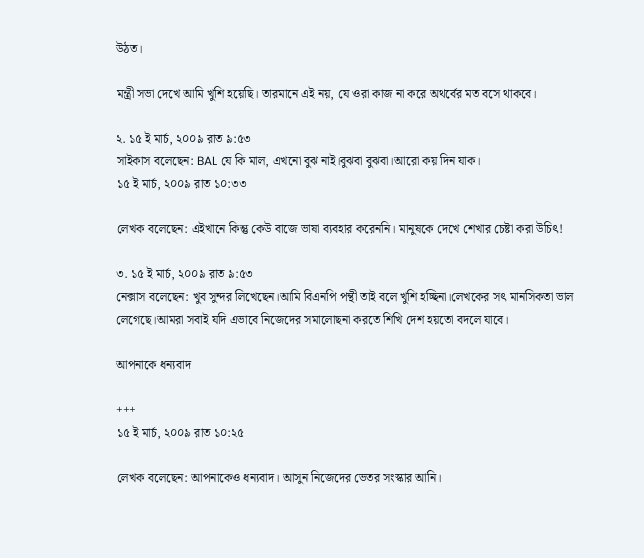উঠত।

মন্ত্রী সভা দেখে আমি খুশি হয়েছি। তারমানে এই নয়, যে ওরা কাজ না করে অথর্বের মত বসে থাকবে।

২. ১৫ ই মার্চ, ২০০৯ রাত ৯:৫৩
সাইকাস বলেছেন: BAL যে কি মাল, এখনো বুঝ নাই।বুঝবা বুঝবা।আরো কয় দিন যাক।
১৫ ই মার্চ, ২০০৯ রাত ১০:৩৩

লেখক বলেছেন: এইখানে কিন্তু কেউ বাজে ভাষা ব্যবহার করেননি। মানুষকে দেখে শেখার চেষ্টা করা উচিৎ!

৩. ১৫ ই মার্চ, ২০০৯ রাত ৯:৫৩
নেক্সাস বলেছেন: খুব সুন্দর লিখেছেন।আমি বিএনপি পন্থী তাই বলে খুশি হচ্ছিনা।লেখকের সৎ মানসিকতা ভাল লেগেছে।আমরা সবাই যদি এভাবে নিজেদের সমালোছনা করতে শিখি দেশ হয়তো বদলে যাবে।

আপনাকে ধন্যবাদ

+++
১৫ ই মার্চ, ২০০৯ রাত ১০:২৫

লেখক বলেছেন: আপনাকেও ধন্যবাদ। আসুন নিজেদের ভেতর সংস্কার আনি।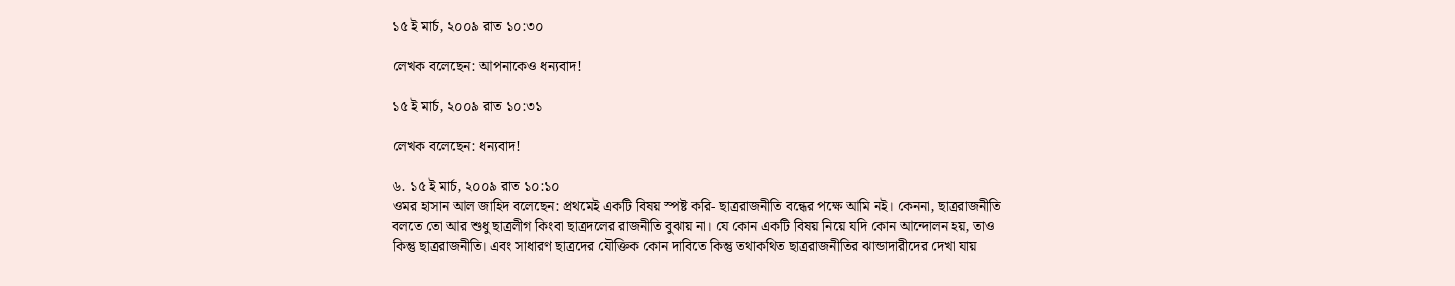১৫ ই মার্চ, ২০০৯ রাত ১০:৩০

লেখক বলেছেন: আপনাকেও ধন্যবাদ!

১৫ ই মার্চ, ২০০৯ রাত ১০:৩১

লেখক বলেছেন: ধন্যবাদ!

৬. ১৫ ই মার্চ, ২০০৯ রাত ১০:১০
ওমর হাসান আল জাহিদ বলেছেন: প্রথমেই একটি বিষয় স্পষ্ট করি- ছাত্ররাজনীতি বন্ধের পক্ষে আমি নই। কেননা, ছাত্ররাজনীতি বলতে তো আর শুধু ছাত্রলীগ কিংবা ছাত্রদলের রাজনীতি বুঝায় না। যে কোন একটি বিষয় নিয়ে যদি কোন আন্দোলন হয়, তাও কিন্তু ছাত্ররাজনীতি। এবং সাধারণ ছাত্রদের যৌক্তিক কোন দাবিতে কিন্তু তথাকথিত ছাত্ররাজনীতির ঝান্ডাদারীদের দেখা যায়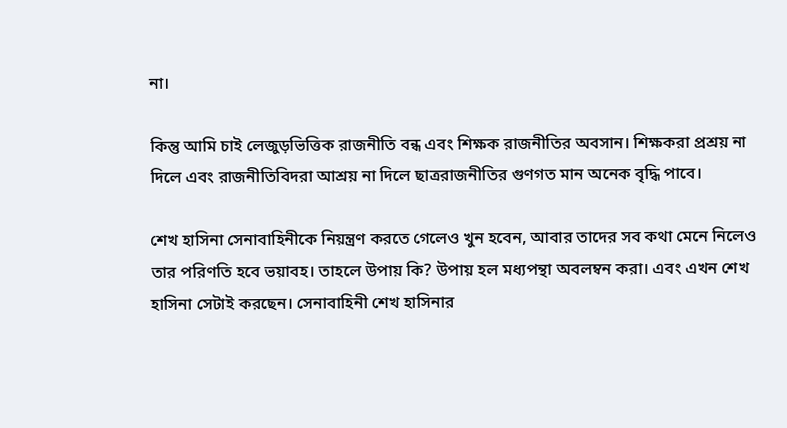না।

কিন্তু আমি চাই লেজুড়ভিত্তিক রাজনীতি বন্ধ এবং শিক্ষক রাজনীতির অবসান। শিক্ষকরা প্রশ্রয় না দিলে এবং রাজনীতিবিদরা আশ্রয় না দিলে ছাত্ররাজনীতির গুণগত মান অনেক বৃদ্ধি পাবে।

শেখ হাসিনা সেনাবাহিনীকে নিয়ন্ত্রণ করতে গেলেও খুন হবেন, আবার তাদের সব কথা মেনে নিলেও তার পরিণতি হবে ভয়াবহ। তাহলে উপায় কি? উপায় হল মধ্যপন্থা অবলম্বন করা। এবং এখন শেখ হাসিনা সেটাই করছেন। সেনাবাহিনী শেখ হাসিনার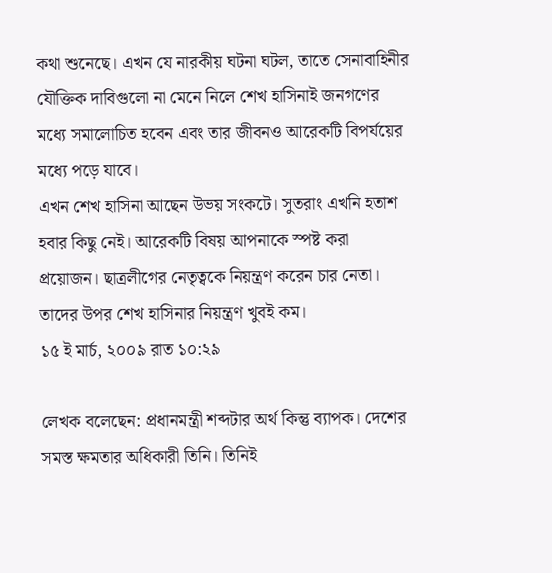কথা শুনেছে। এখন যে নারকীয় ঘটনা ঘটল, তাতে সেনাবাহিনীর যৌক্তিক দাবিগুলো না মেনে নিলে শেখ হাসিনাই জনগণের মধ্যে সমালোচিত হবেন এবং তার জীবনও আরেকটি বিপর্যয়ের মধ্যে পড়ে যাবে।
এখন শেখ হাসিনা আছেন উভয় সংকটে। সুতরাং এখনি হতাশ হবার কিছু নেই। আরেকটি বিষয় আপনাকে স্পষ্ট করা প্রয়োজন। ছাত্রলীগের নেতৃত্বকে নিয়ন্ত্রণ করেন চার নেতা। তাদের উপর শেখ হাসিনার নিয়ন্ত্রণ খুবই কম।
১৫ ই মার্চ, ২০০৯ রাত ১০:২৯

লেখক বলেছেন: প্রধানমন্ত্রী শব্দটার অর্থ কিন্তু ব্যাপক। দেশের সমস্ত ক্ষমতার অধিকারী তিনি। তিনিই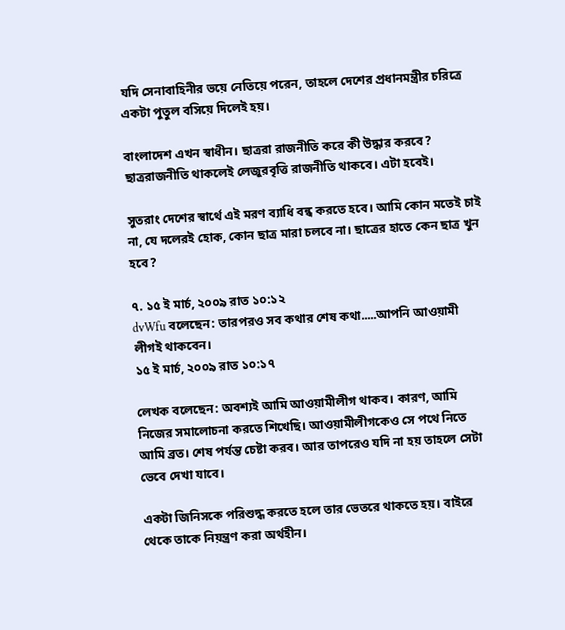যদি সেনাবাহিনীর ভয়ে নেতিয়ে পরেন, তাহলে দেশের প্রধানমন্ত্রীর চরিত্রে একটা পুতুল বসিয়ে দিলেই হয়।

বাংলাদেশ এখন স্বাধীন। ছাত্ররা রাজনীতি করে কী উদ্ধার করবে? ছাত্ররাজনীতি থাকলেই লেজুরবৃত্তি রাজনীতি থাকবে। এটা হবেই।

সুতরাং দেশের স্বার্থে এই মরণ ব্যাধি বন্ধ করতে হবে। আমি কোন মতেই চাই না, যে দলেরই হোক, কোন ছাত্র মারা চলবে না। ছাত্রের হাতে কেন ছাত্র খুন হবে?

৭. ১৫ ই মার্চ, ২০০৯ রাত ১০:১২
dvWfu বলেছেন: তারপরও সব কথার শেষ কথা.....আপনি আওয়ামী লীগই থাকবেন।
১৫ ই মার্চ, ২০০৯ রাত ১০:১৭

লেখক বলেছেন: অবশ্যই আমি আওয়ামীলীগ থাকব। কারণ, আমি নিজের সমালোচনা করতে শিখেছি। আওয়ামীলীগকেও সে পথে নিতে আমি ব্রত। শেষ পর্যন্ত চেষ্টা করব। আর তাপরেও যদি না হয় তাহলে সেটা ভেবে দেখা যাবে।

একটা জিনিসকে পরিশুদ্ধ করতে হলে তার ভেতরে থাকতে হয়। বাইরে থেকে তাকে নিয়ন্ত্রণ করা অর্থহীন।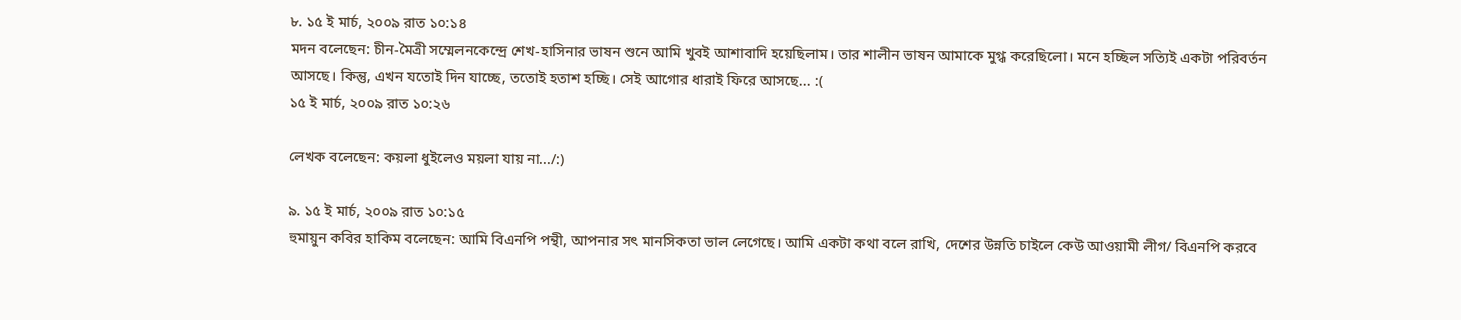৮. ১৫ ই মার্চ, ২০০৯ রাত ১০:১৪
মদন বলেছেন: চীন-মৈত্রী সম্মেলনকেন্দ্রে শেখ-হাসিনার ভাষন শুনে আমি খুবই আশাবাদি হয়েছিলাম। তার শালীন ভাষন আমাকে মুগ্ধ করেছিলো। মনে হচ্ছিল সত্যিই একটা পরিবর্তন আসছে। কিন্তু, এখন যতোই দিন যাচ্ছে, ততোই হতাশ হচ্ছি। সেই আগোর ধারাই ফিরে আসছে... :(
১৫ ই মার্চ, ২০০৯ রাত ১০:২৬

লেখক বলেছেন: কয়লা ধুইলেও ময়লা যায় না.../:)

৯. ১৫ ই মার্চ, ২০০৯ রাত ১০:১৫
হুমায়ুন কবির হাকিম বলেছেন: আমি বিএনপি পন্থী, আপনার সৎ মানসিকতা ভাল লেগেছে। আমি একটা কথা বলে রাখি, দেশের উন্নতি চাইলে কেউ আওয়ামী লীগ/ বিএনপি করবে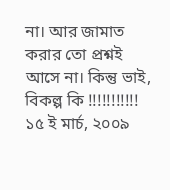না। আর জামাত করার তো প্রশ্নই আসে না। কিন্তু ভাই, বিকল্প কি !!!!!!!!!!!
১৫ ই মার্চ, ২০০৯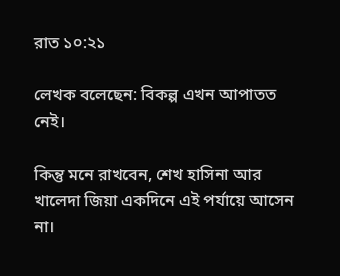রাত ১০:২১

লেখক বলেছেন: বিকল্প এখন আপাতত নেই।

কিন্তু মনে রাখবেন, শেখ হাসিনা আর খালেদা জিয়া একদিনে এই পর্যায়ে আসেন না।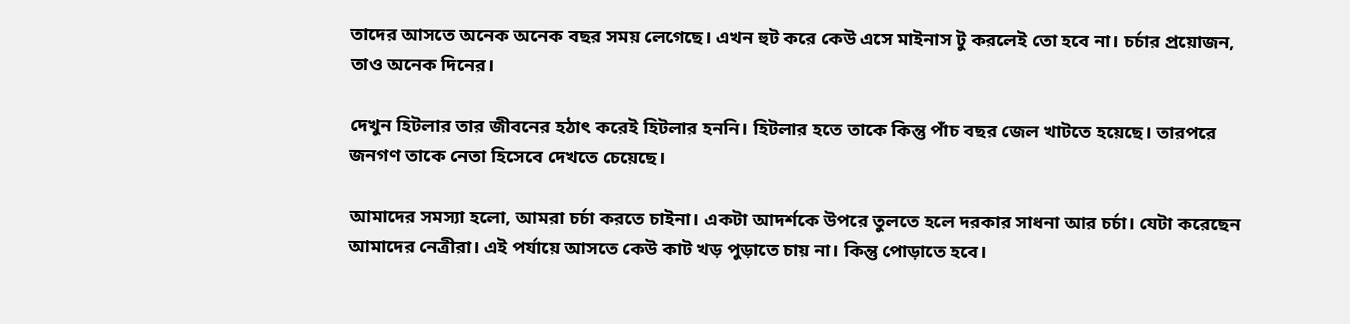তাদের আসতে অনেক অনেক বছর সময় লেগেছে। এখন হুট করে কেউ এসে মাইনাস টু করলেই তো হবে না। চর্চার প্রয়োজন, তাও অনেক দিনের।

দেখুন হিটলার তার জীবনের হঠাৎ করেই হিটলার হননি। হিটলার হতে তাকে কিন্তু পাঁচ বছর জেল খাটতে হয়েছে। তারপরে জনগণ তাকে নেতা হিসেবে দেখতে চেয়েছে।

আমাদের সমস্যা হলো, আমরা চর্চা করতে চাইনা। একটা আদর্শকে উপরে তুলতে হলে দরকার সাধনা আর চর্চা। যেটা করেছেন আমাদের নেত্রীরা। এই পর্যায়ে আসতে কেউ কাট খড় পুড়াতে চায় না। কিন্তু পোড়াতে হবে।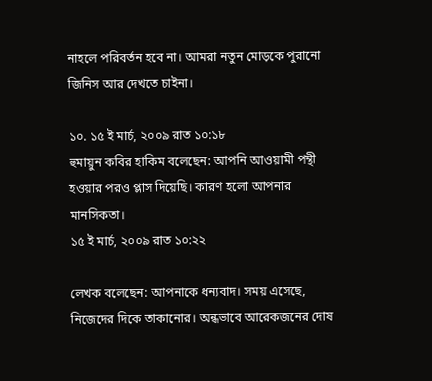নাহলে পরিবর্তন হবে না। আমরা নতুন মোড়কে পুরানো জিনিস আর দেখতে চাইনা।

১০. ১৫ ই মার্চ, ২০০৯ রাত ১০:১৮
হুমায়ুন কবির হাকিম বলেছেন: আপনি আওয়ামী পন্থী হওয়ার পরও প্লাস দিয়েছি। কারণ হলো আপনার মানসিকতা।
১৫ ই মার্চ, ২০০৯ রাত ১০:২২

লেখক বলেছেন: আপনাকে ধন্যবাদ। সময় এসেছে, নিজেদের দিকে তাকানোর। অন্ধভাবে আরেকজনের দোষ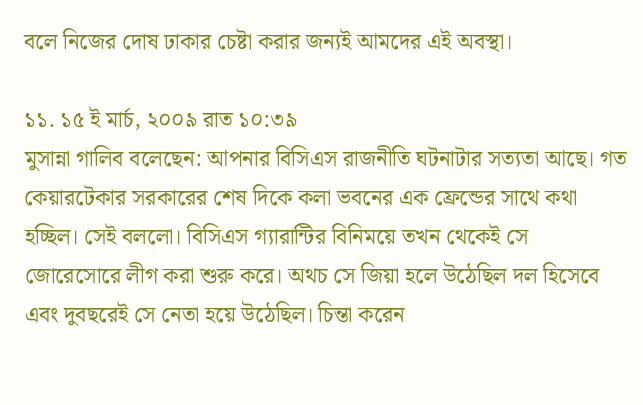বলে নিজের দোষ ঢাকার চেষ্টা করার জন্যই আমদের এই অবস্থা।

১১. ১৫ ই মার্চ, ২০০৯ রাত ১০:৩৯
মুসান্না গালিব বলেছেন: আপনার বিসিএস রাজনীতি ঘটনাটার সত্যতা আছে। গত কেয়ারটেকার সরকারের শেষ দিকে কলা ভবনের এক ফ্রেন্ডের সাথে কথা হচ্ছিল। সেই বললো। বিসিএস গ্যারান্টির বিনিময়ে তখন থেকেই সে জোরেসোরে লীগ করা শুরু করে। অথচ সে জিয়া হলে উঠেছিল দল হিসেবে এবং দুবছরেই সে নেতা হয়ে উঠেছিল। চিন্তা করেন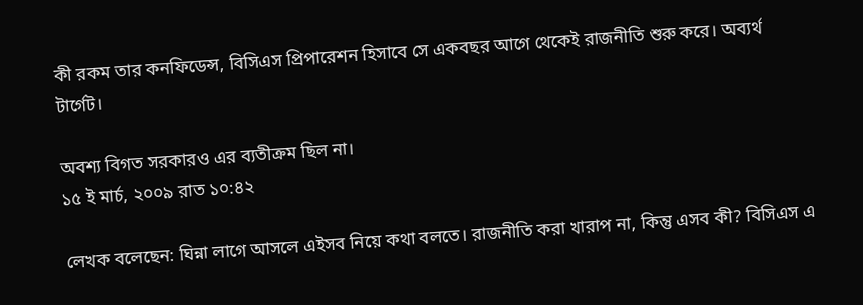কী রকম তার কনফিডেন্স, বিসিএস প্রিপারেশন হিসাবে সে একবছর আগে থেকেই রাজনীতি শুরু করে। অব্যর্থ টার্গেট।

অবশ্য বিগত সরকারও এর ব্যতীক্রম ছিল না।
১৫ ই মার্চ, ২০০৯ রাত ১০:৪২

লেখক বলেছেন: ঘিন্না লাগে আসলে এইসব নিয়ে কথা বলতে। রাজনীতি করা খারাপ না, কিন্তু এসব কী? বিসিএস এ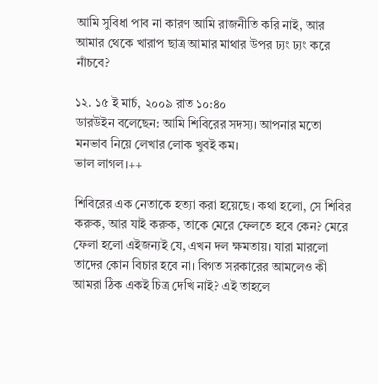আমি সুবিধা পাব না কারণ আমি রাজনীতি করি নাই, আর আমার থেকে খারাপ ছাত্র আমার মাথার উপর ঢ্যং ঢ্যং করে নাঁচবে?

১২. ১৫ ই মার্চ, ২০০৯ রাত ১০:৪০
ডারউইন বলেছেন: আমি শিবিরের সদস্য। আপনার মতো মনভাব নিয়ে লেখার লোক খুবই কম।
ভাল লাগল।++

শিবিরের এক নেতাকে হত্যা করা হয়েছে। কথা হলো, সে শিবির করুক, আর যাই করুক, তাকে মেরে ফেলতে হবে কেন? মেরে ফেলা হলো এইজন্যই যে, এখন দল ক্ষমতায়। যারা মারলো তাদের কোন বিচার হবে না। বিগত সরকারের আমলেও কী আমরা ঠিক একই চিত্র দেখি নাই? এই তাহলে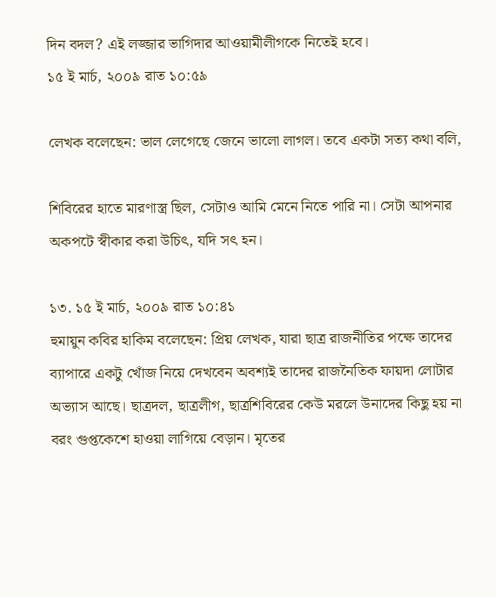দিন বদল? এই লজ্জার ভাগিদার আওয়ামীলীগকে নিতেই হবে।
১৫ ই মার্চ, ২০০৯ রাত ১০:৫৯

লেখক বলেছেন: ভাল লেগেছে জেনে ভালো লাগল। তবে একটা সত্য কথা বলি,

শিবিরের হাতে মারণাস্ত্র ছিল, সেটাও আমি মেনে নিতে পারি না। সেটা আপনার অকপটে স্বীকার করা উচিৎ, যদি সৎ হন।

১৩. ১৫ ই মার্চ, ২০০৯ রাত ১০:৪১
হুমায়ুন কবির হাকিম বলেছেন: প্রিয় লেখক, যারা ছাত্র রাজনীতির পক্ষে তাদের ব্যাপারে একটু খোঁজ নিয়ে দেখবেন অবশ্যই তাদের রাজনৈতিক ফায়দা লোটার অভ্যাস আছে। ছাত্রদল, ছাত্রলীগ, ছাত্রশিবিরের কেউ মরলে উনাদের কিছু হয় না বরং গুপ্তকেশে হাওয়া লাগিয়ে বেড়ান। মৃতের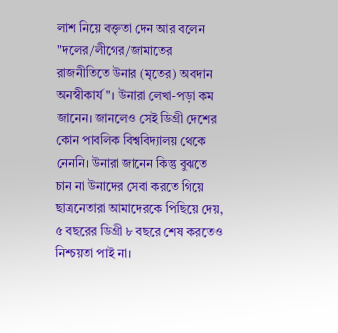লাশ নিয়ে বক্তৃতা দেন আর বলেন "দলের/লীগের/জামাতের রাজনীতিতে উনার (মৃতের) অবদান অনস্বীকার্য "। উনারা লেখা-পড়া কম জানেন। জানলেও সেই ডিগ্রী দেশের কোন পাবলিক বিশ্ববিদ্যালয় থেকে নেননি। উনারা জানেন কিন্তু বুঝতে চান না উনাদের সেবা করতে গিয়ে ছাত্রনেতারা আমাদেরকে পিছিয়ে দেয়, ৫ বছরের ডিগ্রী ৮ বছরে শেষ করতেও নিশ্চয়তা পাই না।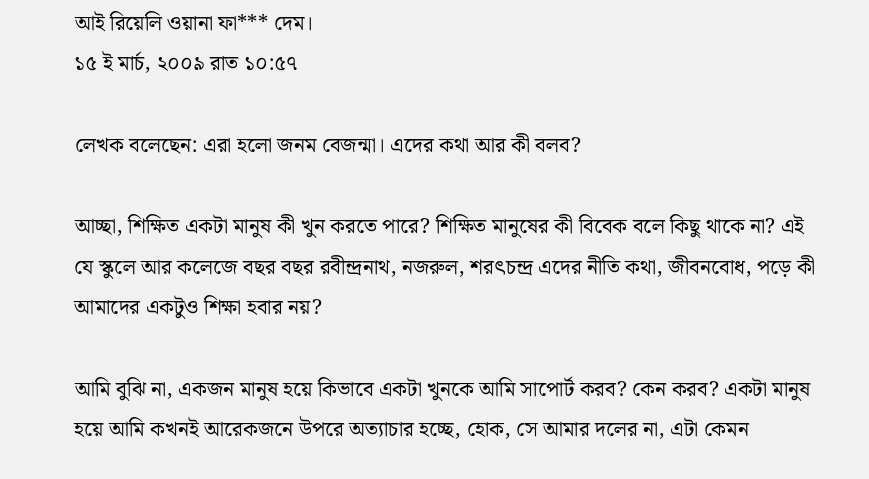আই রিয়েলি ওয়ানা ফা*** দেম।
১৫ ই মার্চ, ২০০৯ রাত ১০:৫৭

লেখক বলেছেন: এরা হলো জনম বেজন্মা। এদের কথা আর কী বলব?

আচ্ছা, শিক্ষিত একটা মানুষ কী খুন করতে পারে? শিক্ষিত মানুষের কী বিবেক বলে কিছু থাকে না? এই যে স্কুলে আর কলেজে বছর বছর রবীন্দ্রনাথ, নজরুল, শরৎচন্দ্র এদের নীতি কথা, জীবনবোধ, পড়ে কী আমাদের একটুও শিক্ষা হবার নয়?

আমি বুঝি না, একজন মানুষ হয়ে কিভাবে একটা খুনকে আমি সাপোর্ট করব? কেন করব? একটা মানুষ হয়ে আমি কখনই আরেকজনে উপরে অত্যাচার হচ্ছে, হোক, সে আমার দলের না, এটা কেমন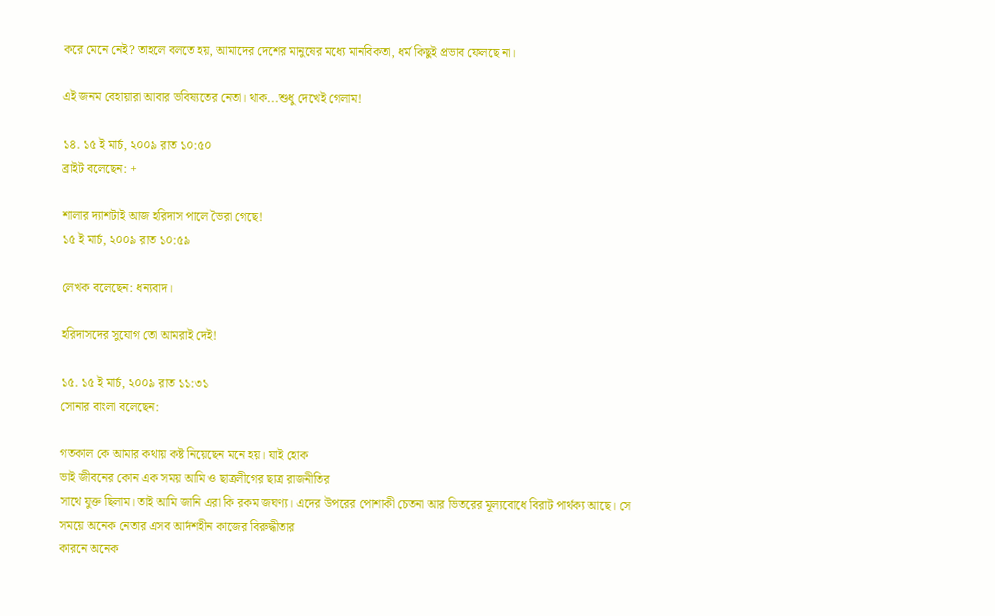করে মেনে নেই? তাহলে বলতে হয়, আমাদের দেশের মানুষের মধ্যে মানবিকতা, ধর্ম কিছুই প্রভাব ফেলছে না।

এই জনম বেহায়ারা আবার ভবিষ্যতের নেতা। থাক...শুধু দেখেই গেলাম!

১৪. ১৫ ই মার্চ, ২০০৯ রাত ১০:৫০
ব্রাইট বলেছেন: +

শালার দ্যাশটাই আজ হরিদাস পালে ভৈরা গেছে!
১৫ ই মার্চ, ২০০৯ রাত ১০:৫৯

লেখক বলেছেন: ধন্যবাদ।

হরিদাসদের সুযোগ তো আমরাই দেই!

১৫. ১৫ ই মার্চ, ২০০৯ রাত ১১:৩১
সোনার বাংলা বলেছেন:

গতকাল কে আমার কথায় কষ্ট নিয়েছেন মনে হয়। যাই হোক
ভাই জীবনের কোন এক সময় আমি ও ছাত্রলীগের ছাত্র রাজনীতির
সাথে যুক্ত ছিলাম। তাই আমি জানি এরা কি রকম জঘণ্য। এদের উপরের পোশাকী চেতনা আর ভিতরের মূল্যবোধে বিরাট পার্থক্য আছে। সে সময়ে অনেক নেতার এসব আর্দশহীন কাজের বিরুদ্ধীতার
কারনে অনেক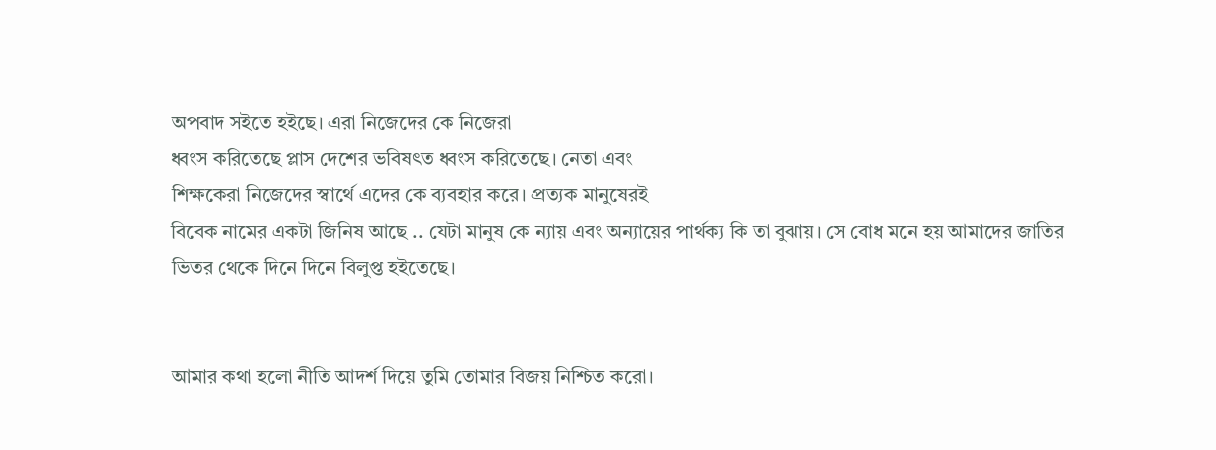অপবাদ সইতে হইছে। এরা নিজেদের কে নিজেরা
ধ্বংস করিতেছে প্লাস দেশের ভবিষৎত ধ্বংস করিতেছে। নেতা এবং
শিক্ষকেরা নিজেদের স্বার্থে এদের কে ব্যবহার করে। প্রত্যক মানুষেরই
বিবেক নামের একটা জিনিষ আছে .. যেটা মানুষ কে ন্যায় এবং অন্যায়ের পার্থক্য কি তা বুঝায়। সে বোধ মনে হয় আমাদের জাতির
ভিতর থেকে দিনে দিনে বিলুপ্ত হইতেছে।


আমার কথা হলো নীতি আদর্শ দিয়ে তুমি তোমার বিজয় নিশ্চিত করো।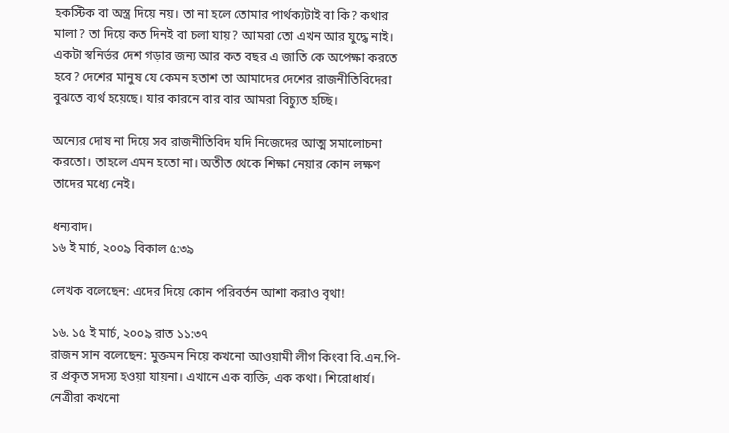হকস্টিক বা অস্ত্র দিয়ে নয়। তা না হলে তোমার পার্থক্যটাই বা কি? কথার মালা? তা দিয়ে কত দিনই বা চলা যায়? আমরা তো এখন আর যুদ্ধে নাই। একটা স্বনির্ভর দেশ গড়ার জন্য আর কত বছর এ জাতি কে অপেক্ষা করতে হবে? দেশের মানুষ যে কেমন হতাশ তা আমাদের দেশের রাজনীতিবিদেরা বুঝতে ব্যর্থ হয়েছে। যার কারনে বার বার আমরা বিচ্যুত হচ্ছি।

অন্যের দোষ না দিয়ে সব রাজনীতিবিদ যদি নিজেদের আত্ম সমালোচনা করতো। তাহলে এমন হতো না। অতীত থেকে শিক্ষা নেয়ার কোন লক্ষণ তাদের মধ্যে নেই।

ধন্যবাদ।
১৬ ই মার্চ, ২০০৯ বিকাল ৫:৩৯

লেখক বলেছেন: এদের দিয়ে কোন পরিবর্তন আশা করাও বৃথা!

১৬. ১৫ ই মার্চ, ২০০৯ রাত ১১:৩৭
রাজন সান বলেছেন: মুক্তমন নিয়ে কখনো আওয়ামী লীগ কিংবা বি.এন.পি-র প্রকৃত সদস্য হওয়া যায়না। এখানে এক ব্যক্তি, এক কথা। শিরোধার্য। নেত্রীরা কখনো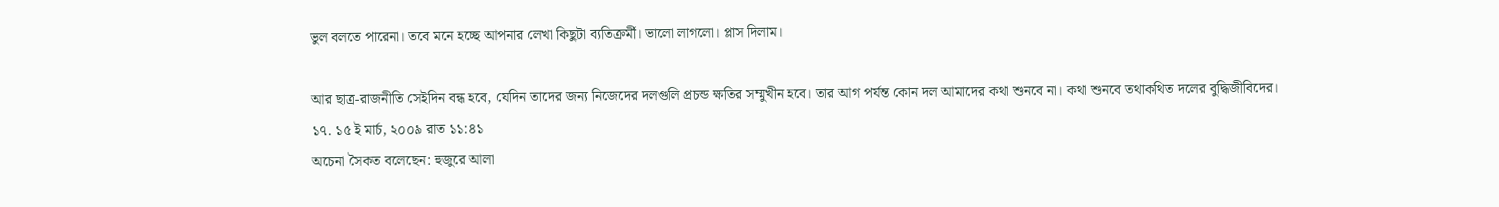ভুল বলতে পারেনা। তবে মনে হচ্ছে আপনার লেখা কিছুটা ব্যতিক্রর্মী। ভালো লাগলো। প্লাস দিলাম।

আর ছাত্র-রাজনীতি সেইদিন বন্ধ হবে, যেদিন তাদের জন্য নিজেদের দলগুলি প্রচন্ড ক্ষতির সম্মুখীন হবে। তার আগ পর্যন্ত কোন দল আমাদের কথা শুনবে না। কথা শুনবে তথাকথিত দলের বুদ্ধিজীবিদের।
১৭. ১৫ ই মার্চ, ২০০৯ রাত ১১:৪১
অচেনা সৈকত বলেছেন: হুজুরে আলা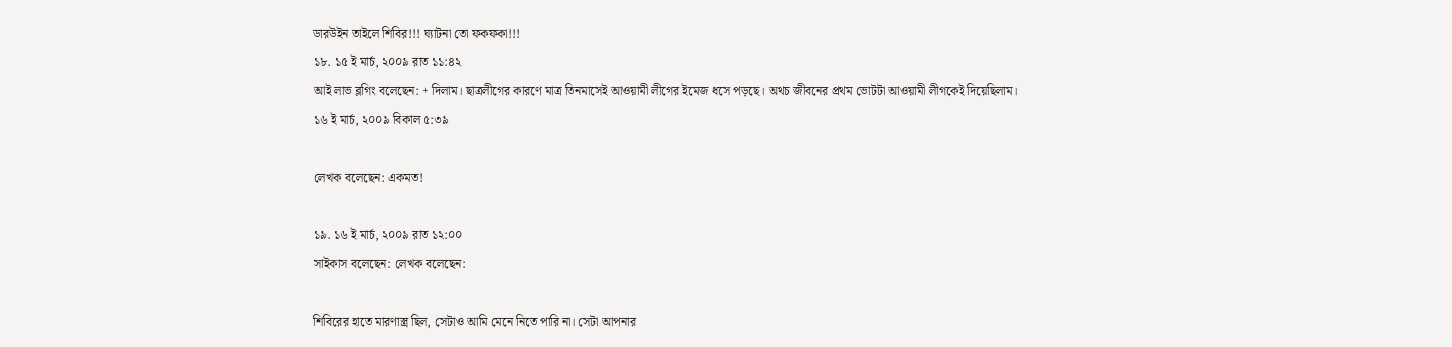ডারউইন তাইলে শিবির!!! ঘ্যাটনা তো ফকফকা!!!
১৮. ১৫ ই মার্চ, ২০০৯ রাত ১১:৪২
আই লাভ ব্লগিং বলেছেন: + দিলাম। ছাত্রলীগের কারণে মাত্র তিনমাসেই আওয়ামী লীগের ইমেজ ধসে পড়ছে। অথচ জীবনের প্রথম ভোটটা আওয়ামী লীগকেই দিয়েছিলাম।
১৬ ই মার্চ, ২০০৯ বিকাল ৫:৩৯

লেখক বলেছেন: একমত!

১৯. ১৬ ই মার্চ, ২০০৯ রাত ১২:০০
সাইকাস বলেছেন: লেখক বলেছেন:

শিবিরের হাতে মারণাস্ত্র ছিল, সেটাও আমি মেনে নিতে পারি না। সেটা আপনার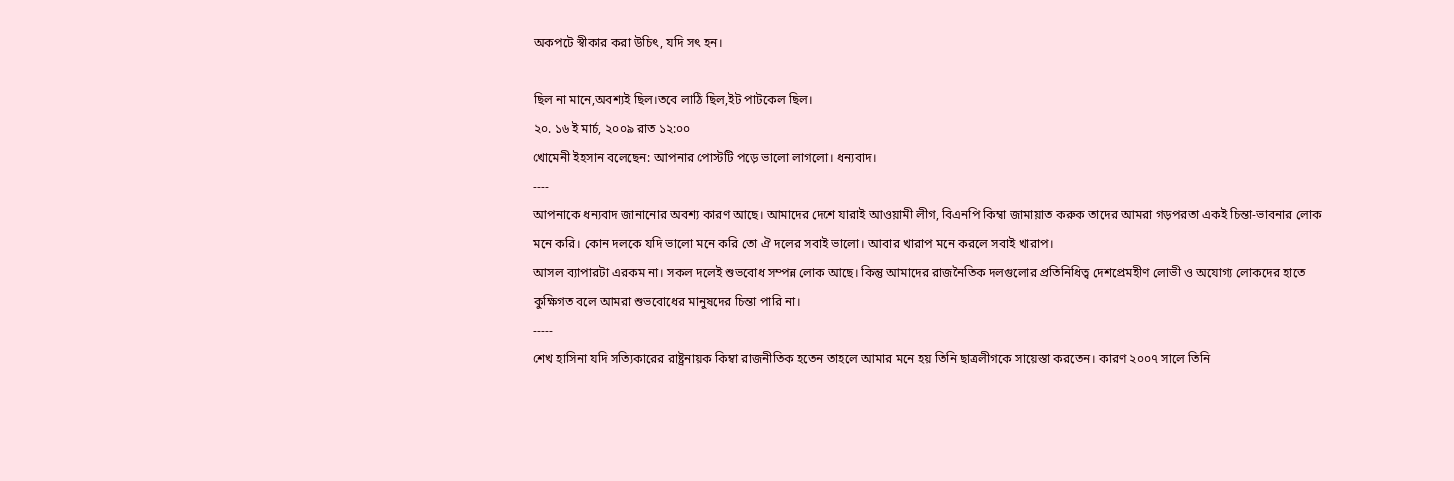অকপটে স্বীকার করা উচিৎ, যদি সৎ হন।

ছিল না মানে,অবশ্যই ছিল।তবে লাঠি ছিল,ইট পাটকেল ছিল।
২০. ১৬ ই মার্চ, ২০০৯ রাত ১২:০০
খোমেনী ইহসান বলেছেন: আপনার পোস্টটি পড়ে ভালো লাগলো। ধন্যবাদ।
----
আপনাকে ধন্যবাদ জানানোর অবশ্য কারণ আছে। আমাদের দেশে যারাই আওয়ামী লীগ, বিএনপি কিম্বা জামায়াত করুক তাদের আমরা গড়পরতা একই চিন্তা-ভাবনার লোক মনে করি। কোন দলকে যদি ভালো মনে করি তো ঐ দলের সবাই ভালো। আবার খারাপ মনে করলে সবাই খারাপ।
আসল ব্যাপারটা এরকম না। সকল দলেই শুভবোধ সম্পন্ন লোক আছে। কিন্তু আমাদের রাজনৈতিক দলগুলোর প্রতিনিধিত্ব দেশপ্রেমহীণ লোভী ও অযোগ্য লোকদের হাতে কুক্ষিগত বলে আমরা শুভবোধের মানুষদের চিন্তা পারি না।
-----
শেখ হাসিনা যদি সত্যিকারের রাষ্ট্রনায়ক কিম্বা রাজনীতিক হতেন তাহলে আমার মনে হয় তিনি ছাত্রলীগকে সায়েস্তা করতেন। কারণ ২০০৭ সালে তিনি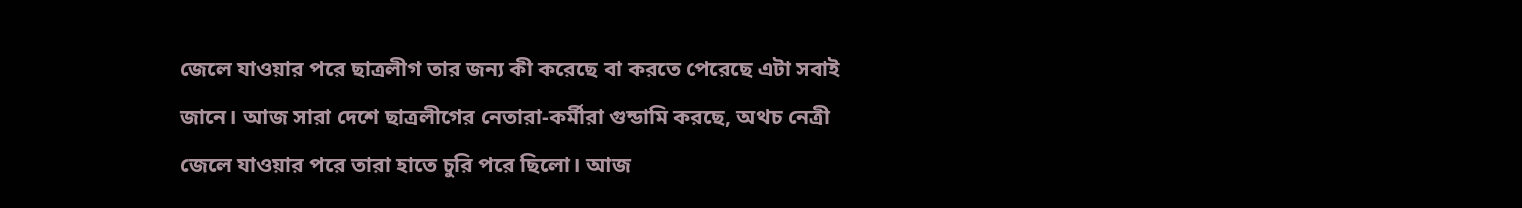জেলে যাওয়ার পরে ছাত্রলীগ তার জন্য কী করেছে বা করতে পেরেছে এটা সবাই জানে। আজ সারা দেশে ছাত্রলীগের নেতারা-কর্মীরা গুন্ডামি করছে, অথচ নেত্রী জেলে যাওয়ার পরে তারা হাতে চুরি পরে ছিলো। আজ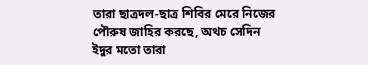তারা ছাত্রদল-ছাত্র শিবির মেরে নিজের পৌরুষ জাহির করছে, অথচ সেদিন ইদুর মতো তারা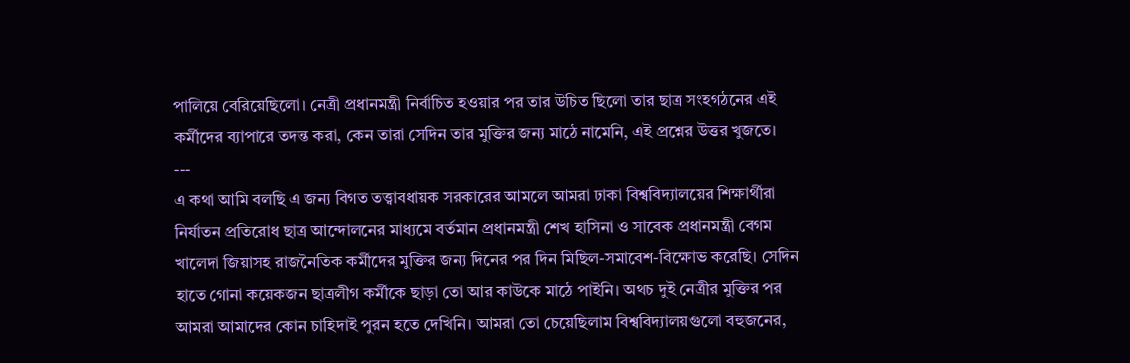পালিয়ে বেরিয়েছিলো। নেত্রী প্রধানমন্ত্রী নির্বাচিত হওয়ার পর তার উচিত ছিলো তার ছাত্র সংহগঠনের এই কর্মীদের ব্যাপারে তদন্ত করা, কেন তারা সেদিন তার মুক্তির জন্য মাঠে নামেনি, এই প্রশ্নের উত্তর খুজতে।
---
এ কথা আমি বলছি এ জন্য বিগত তত্ত্বাবধায়ক সরকারের আমলে আমরা ঢাকা বিশ্ববিদ্যালয়ের শিক্ষার্থীরা নির্যাতন প্রতিরোধ ছাত্র আন্দোলনের মাধ্যমে বর্তমান প্রধানমন্ত্রী শেখ হাসিনা ও সাবেক প্রধানমন্ত্রী বেগম খালেদা জিয়াসহ রাজনৈতিক কর্মীদের মুক্তির জন্য দিনের পর দিন মিছিল-সমাবেশ-বিক্ষোভ করেছি। সেদিন হাতে গোনা কয়েকজন ছাত্রলীগ কর্মীকে ছাড়া তো আর কাউকে মাঠে পাইনি। অথচ দুই নেত্রীর মুক্তির পর আমরা আমাদের কোন চাহিদাই পুরন হতে দেখিনি। আমরা তো চেয়েছিলাম বিশ্ববিদ্যালয়গুলো বহুজনের,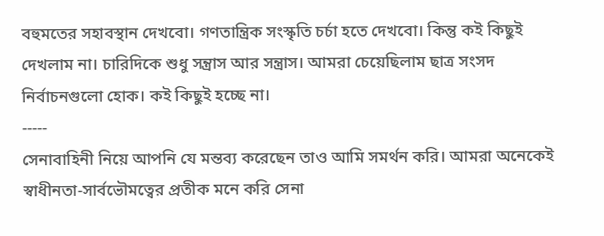বহুমতের সহাবস্থান দেখবো। গণতান্ত্রিক সংস্কৃতি চর্চা হতে দেখবো। কিন্তু কই কিছুই দেখলাম না। চারিদিকে শুধু সন্ত্রাস আর সন্ত্রাস। আমরা চেয়েছিলাম ছাত্র সংসদ নির্বাচনগুলো হোক। কই কিছুই হচ্ছে না।
-----
সেনাবাহিনী নিয়ে আপনি যে মন্তব্য করেছেন তাও আমি সমর্থন করি। আমরা অনেকেই স্বাধীনতা-সার্বভৌমত্বের প্রতীক মনে করি সেনা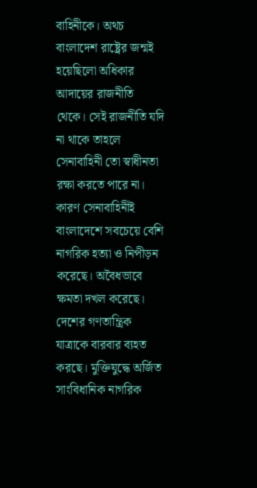বাহিনীকে। অথচ বাংলাদেশ রাষ্ট্রের জন্মই হয়েছিলো অধিকার আদায়ের রাজনীতি থেকে। সেই রাজনীতি যদি না থাকে তাহলে সেনাবাহিনী তো স্বাধীনতা রক্ষা করতে পারে না। কারণ সেনাবাহিনীই বাংলাদেশে সবচেয়ে বেশি নাগরিক হত্যা ও নিপীড়ন করেছে। অবৈধভাবে ক্ষমতা দখল করেছে। দেশের গণতান্ত্রিক যাত্রাকে বারবার ব্যহত করছে। মুক্তিযুদ্ধে অর্জিত সাংবিধানিক নাগরিক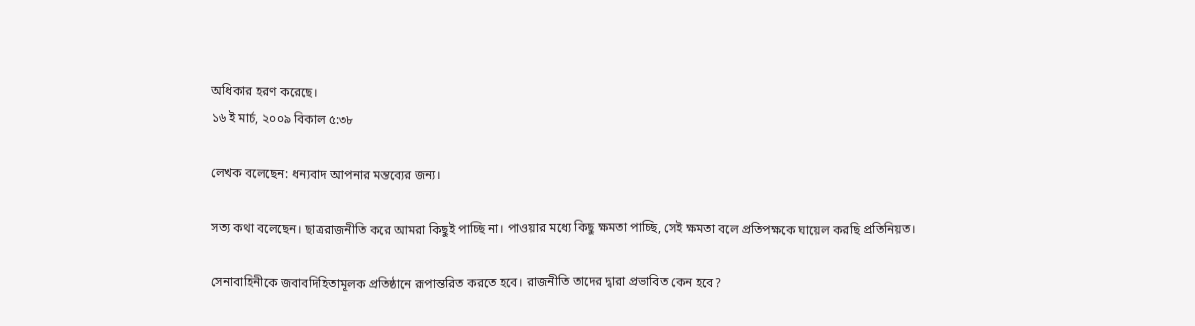অধিকার হরণ করেছে।
১৬ ই মার্চ, ২০০৯ বিকাল ৫:৩৮

লেখক বলেছেন: ধন্যবাদ আপনার মন্তব্যের জন্য।

সত্য কথা বলেছেন। ছাত্ররাজনীতি করে আমরা কিছুই পাচ্ছি না। পাওয়ার মধ্যে কিছু ক্ষমতা পাচ্ছি, সেই ক্ষমতা বলে প্রতিপক্ষকে ঘায়েল করছি প্রতিনিয়ত।

সেনাবাহিনীকে জবাবদিহিতামূলক প্রতিষ্ঠানে রূপান্তরিত করতে হবে। রাজনীতি তাদের দ্বারা প্রভাবিত কেন হবে?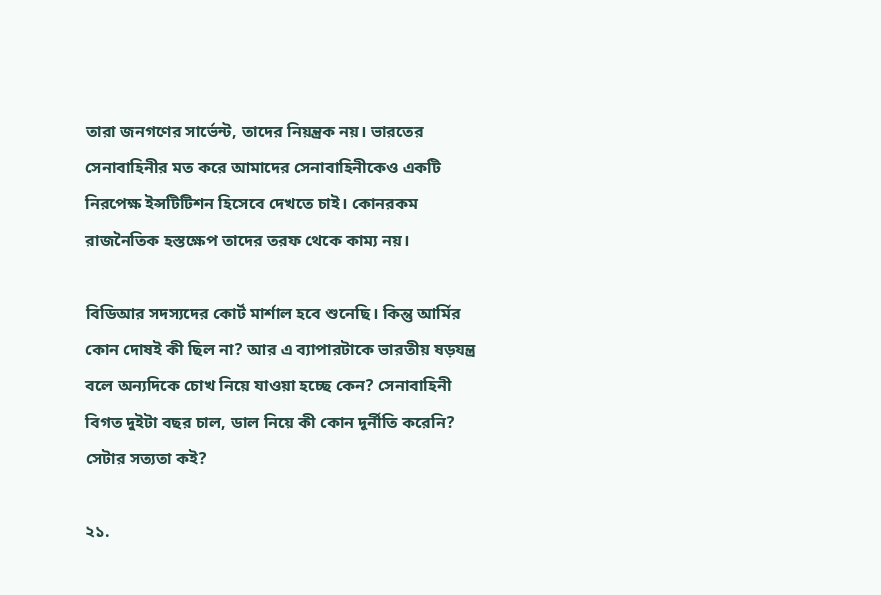তারা জনগণের সার্ভেন্ট, তাদের নিয়ন্ত্রক নয়। ভারতের সেনাবাহিনীর মত করে আমাদের সেনাবাহিনীকেও একটি নিরপেক্ষ ইন্সটিটিশন হিসেবে দেখতে চাই। কোনরকম রাজনৈতিক হস্তক্ষেপ তাদের তরফ থেকে কাম্য নয়।

বিডিআর সদস্যদের কোর্ট মার্শাল হবে শুনেছি। কিন্তু আর্মির কোন দোষই কী ছিল না? আর এ ব্যাপারটাকে ভারতীয় ষড়যন্ত্র বলে অন্যদিকে চোখ নিয়ে যাওয়া হচ্ছে কেন? সেনাবাহিনী বিগত দুইটা বছর চাল, ডাল নিয়ে কী কোন দূর্নীতি করেনি? সেটার সত্যতা কই?

২১.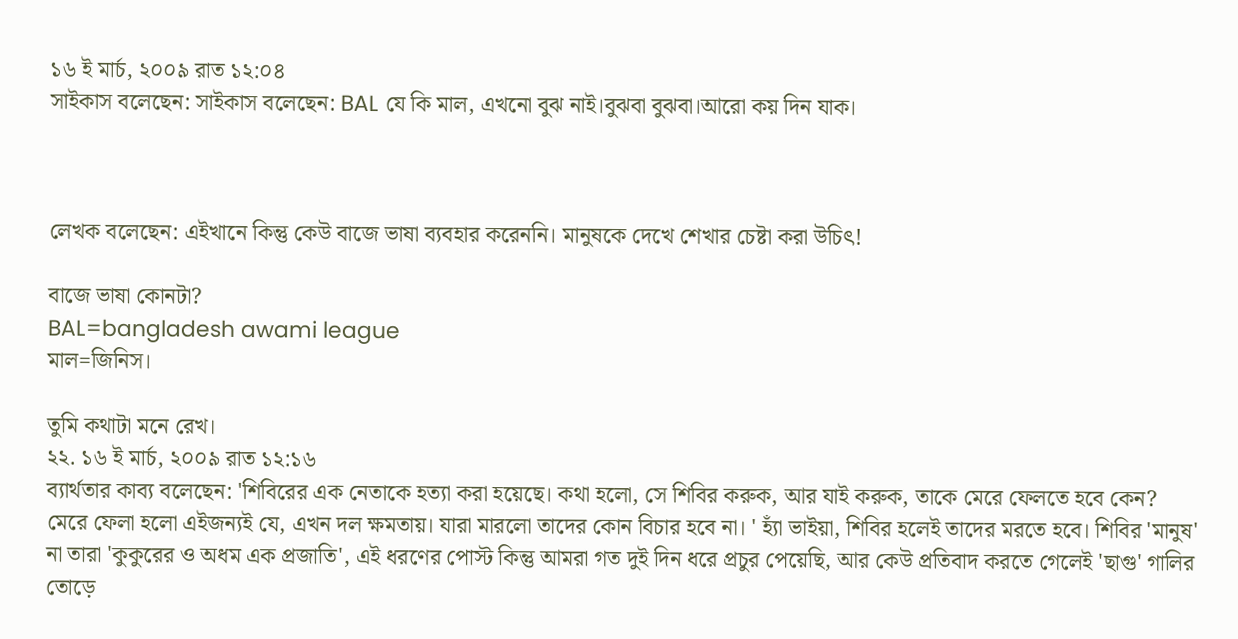১৬ ই মার্চ, ২০০৯ রাত ১২:০৪
সাইকাস বলেছেন: সাইকাস বলেছেন: BAL যে কি মাল, এখনো বুঝ নাই।বুঝবা বুঝবা।আরো কয় দিন যাক।



লেখক বলেছেন: এইখানে কিন্তু কেউ বাজে ভাষা ব্যবহার করেননি। মানুষকে দেখে শেখার চেষ্টা করা উচিৎ!

বাজে ভাষা কোনটা?
BAL=bangladesh awami league
মাল=জিনিস।

তুমি কথাটা মনে রেখ।
২২. ১৬ ই মার্চ, ২০০৯ রাত ১২:১৬
ব্যার্থতার কাব্য বলেছেন: 'শিবিরের এক নেতাকে হত্যা করা হয়েছে। কথা হলো, সে শিবির করুক, আর যাই করুক, তাকে মেরে ফেলতে হবে কেন? মেরে ফেলা হলো এইজন্যই যে, এখন দল ক্ষমতায়। যারা মারলো তাদের কোন বিচার হবে না। ' হ্যাঁ ভাইয়া, শিবির হলেই তাদের মরতে হবে। শিবির 'মানুষ' না তারা 'কুকুরের ও অধম এক প্রজাতি', এই ধরণের পোস্ট কিন্তু আমরা গত দুই দিন ধরে প্রচুর পেয়েছি, আর কেউ প্রতিবাদ করতে গেলেই 'ছাগু' গালির তোড়ে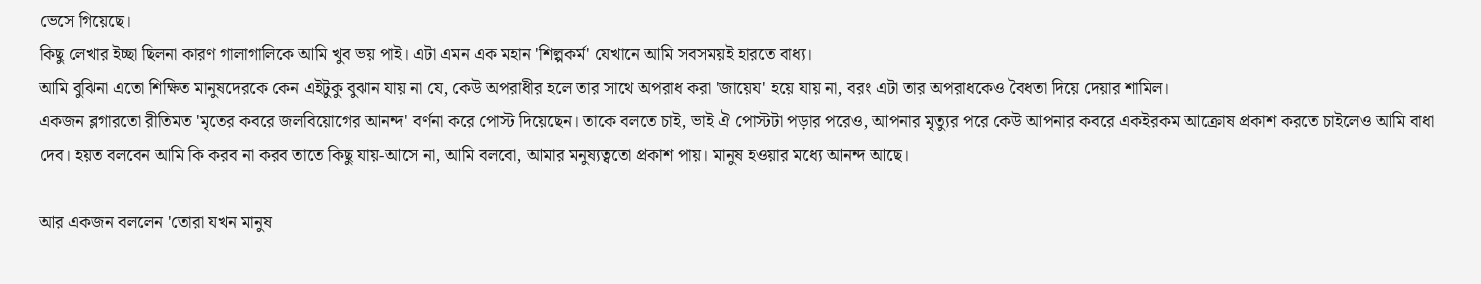ভেসে গিয়েছে।
কিছু লেখার ইচ্ছা ছিলনা কারণ গালাগালিকে আমি খুব ভয় পাই। এটা এমন এক মহান 'শিল্পকর্ম' যেখানে আমি সবসময়ই হারতে বাধ্য।
আমি বুঝিনা এতো শিক্ষিত মানুষদেরকে কেন এইটুকু বুঝান যায় না যে, কেউ অপরাধীর হলে তার সাথে অপরাধ করা 'জায়েয' হয়ে যায় না, বরং এটা তার অপরাধকেও বৈধতা দিয়ে দেয়ার শামিল।
একজন ব্লগারতো রীতিমত 'মৃতের কবরে জলবিয়োগের আনন্দ' বর্ণনা করে পোস্ট দিয়েছেন। তাকে বলতে চাই, ভাই ঐ পোস্টটা পড়ার পরেও, আপনার মৃত্যুর পরে কেউ আপনার কবরে একইরকম আক্রোষ প্রকাশ করতে চাইলেও আমি বাধা দেব। হয়ত বলবেন আমি কি করব না করব তাতে কিছু যায়-আসে না, আমি বলবো, আমার মনুষ্যত্বতো প্রকাশ পায়। মানুষ হওয়ার মধ্যে আনন্দ আছে।

আর একজন বললেন 'তোরা যখন মানুষ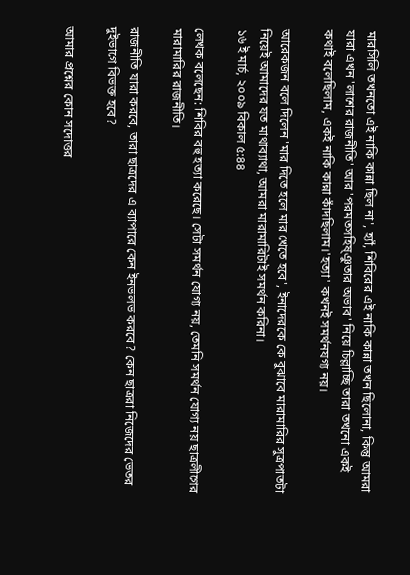মারসিলি তখনতো এই নাকি কান্না ছিল না', হ্যাঁ, শিবিরের এই নাকি কান্না তখন ছিলোনা, কিন্তু আমরা যারা এখন 'লাশের রাজনীতি' আর 'পরমতসহিষ্ঞুতার অভাব' নিয়ে চিল্লাচ্ছি তারা তখনো একই কথাই বলেছিলাম, একই নাকি কান্না কাঁদছিলাম।'হত্যা' কখনই সমর্থনযগ্য নয়।

আরেকজন বলে দিলেন 'মার দিতে হলে মার খেতে হবে', ইনাদেরকে কে বুঝাবে মারামারির সুত্রপাতটা নিয়েই আমাদের যত মাথাব্যাথা, আমরা মারামারিটাই সমর্থন করিনা।
১৬ ই মার্চ, ২০০৯ বিকাল ৫:৪৪

লেখক বলেছেন: শিবির বহু হত্যা করেছে। সেটা সমর্থন যোগ্য নয়, তেমনি সমর্থন যোগ্য নয় ছাত্রলীগের মারামারির রাজনীতি।

রাজনীতি যারা করবে, তারা ছাত্রদের এ ব্যাপারে কেন ইনভলভ করবে? কেন ছাত্ররা নিজেদের ভেতর দুইভাগে বিভক্ত হবে?

আমার প্রশ্নের কোন সদোত্তর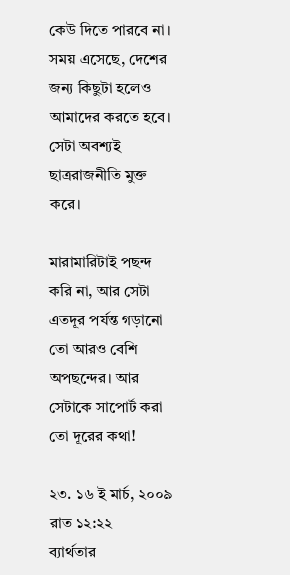কেউ দিতে পারবে না। সময় এসেছে, দেশের জন্য কিছুটা হলেও আমাদের করতে হবে। সেটা অবশ্যই ছাত্ররাজনীতি মুক্ত করে।

মারামারিটাই পছন্দ করি না, আর সেটা এতদূর পর্যন্ত গড়ানো তো আরও বেশি অপছন্দের। আর সেটাকে সাপোর্ট করা তো দূরের কথা!

২৩. ১৬ ই মার্চ, ২০০৯ রাত ১২:২২
ব্যার্থতার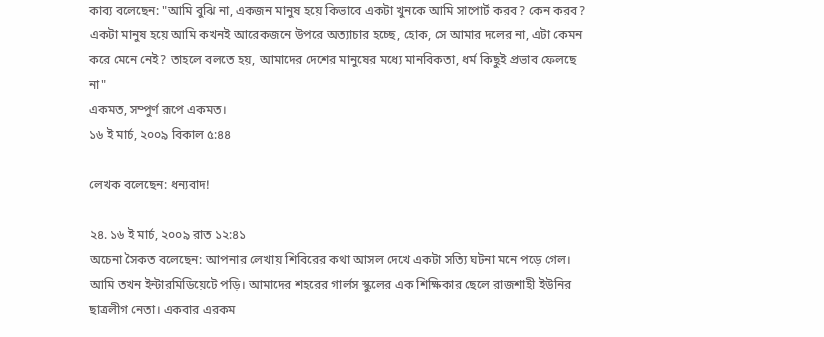কাব্য বলেছেন: "আমি বুঝি না, একজন মানুষ হয়ে কিভাবে একটা খুনকে আমি সাপোর্ট করব? কেন করব? একটা মানুষ হয়ে আমি কখনই আরেকজনে উপরে অত্যাচার হচ্ছে, হোক, সে আমার দলের না, এটা কেমন করে মেনে নেই? তাহলে বলতে হয়, আমাদের দেশের মানুষের মধ্যে মানবিকতা, ধর্ম কিছুই প্রভাব ফেলছে না"
একমত, সম্পুর্ণ রূপে একমত।
১৬ ই মার্চ, ২০০৯ বিকাল ৫:৪৪

লেখক বলেছেন: ধন্যবাদ!

২৪. ১৬ ই মার্চ, ২০০৯ রাত ১২:৪১
অচেনা সৈকত বলেছেন: আপনার লেখায় শিবিরের কথা আসল দেখে একটা সত্যি ঘটনা মনে পড়ে গেল। আমি তখন ইন্টারমিডিয়েটে পড়ি। আমাদের শহরের গার্লস স্কুলের এক শিক্ষিকার ছেলে রাজশাহী ইউনির ছাত্রলীগ নেতা। একবার এরকম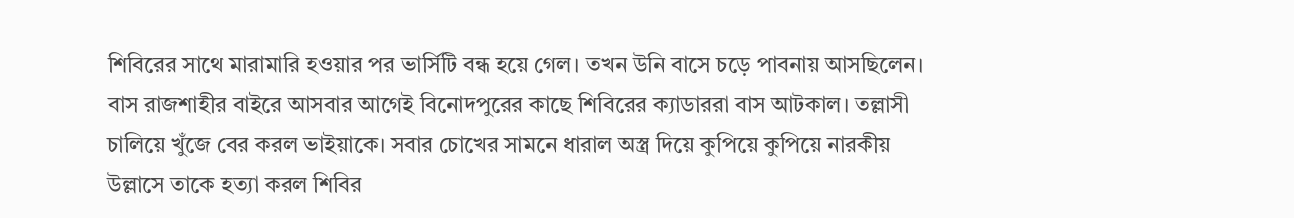শিবিরের সাথে মারামারি হওয়ার পর ভার্সিটি বন্ধ হয়ে গেল। তখন উনি বাসে চড়ে পাবনায় আসছিলেন। বাস রাজশাহীর বাইরে আসবার আগেই বিনোদপুরের কাছে শিবিরের ক্যাডাররা বাস আটকাল। তল্লাসী চালিয়ে খুঁজে বের করল ভাইয়াকে। সবার চোখের সামনে ধারাল অস্ত্র দিয়ে কুপিয়ে কুপিয়ে নারকীয় উল্লাসে তাকে হত্যা করল শিবির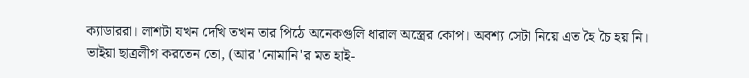ক্যাডাররা। লাশটা যখন দেখি তখন তার পিঠে অনেকগুলি ধারাল অস্ত্রের কোপ। অবশ্য সেটা নিয়ে এত হৈ চৈ হয় নি। ভাইয়া ছাত্রলীগ করতেন তো, (আর 'নোমানি'র মত হাই-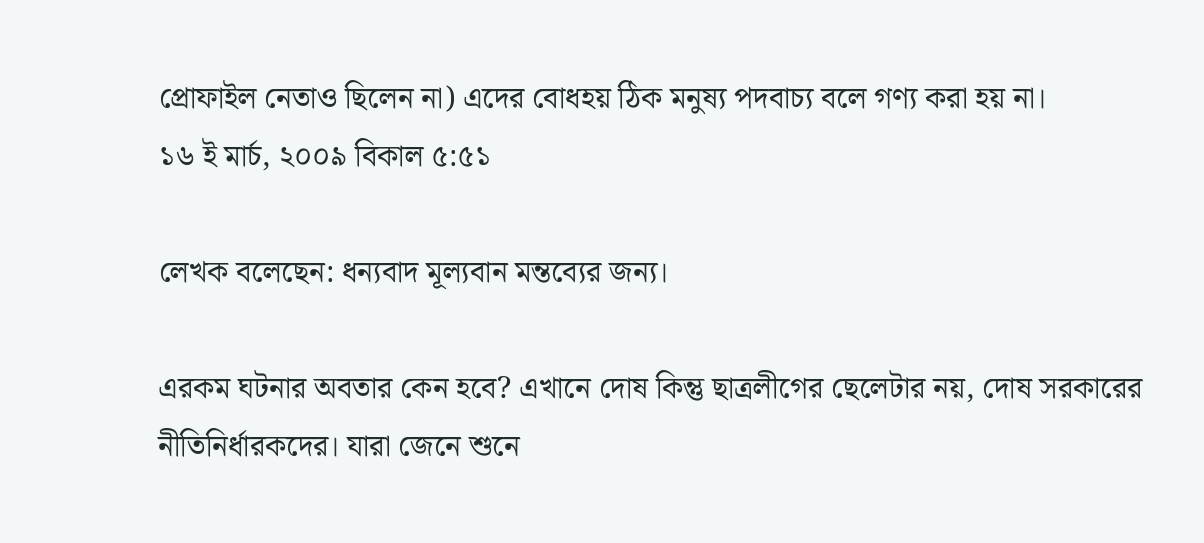প্রোফাইল নেতাও ছিলেন না) এদের বোধহয় ঠিক মনুষ্য পদবাচ্য বলে গণ্য করা হয় না।
১৬ ই মার্চ, ২০০৯ বিকাল ৫:৫১

লেখক বলেছেন: ধন্যবাদ মূল্যবান মন্তব্যের জন্য।

এরকম ঘটনার অবতার কেন হবে? এখানে দোষ কিন্তু ছাত্রলীগের ছেলেটার নয়, দোষ সরকারের নীতিনির্ধারকদের। যারা জেনে শুনে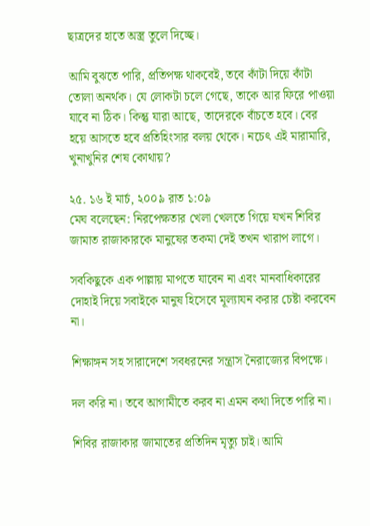ছাত্রদের হাতে অস্ত্র তুলে দিচ্ছে।

আমি বুঝতে পারি, প্রতিপক্ষ থাকবেই, তবে কাঁটা দিয়ে কাঁটা তোলা অনর্থক। যে লোকটা চলে গেছে, তাকে আর ফিরে পাওয়া যাবে না ঠিক। কিন্তু যারা আছে, তাদেরকে বাঁচতে হবে। বের হয়ে আসতে হবে প্রতিহিংসার বলয় থেকে। নচেৎ এই মারামারি, খুনাখুনির শেষ কোথায়?

২৫. ১৬ ই মার্চ, ২০০৯ রাত ১:০৯
মেঘ বলেছেন: নিরপেক্ষতার খেলা খেলতে গিয়ে যখন শিবির জামাত রাজাকারকে মানুষের তকমা দেই তখন খারাপ লাগে।

সবকিছুকে এক পাল্লায় মাপতে যাবেন না এবং মানবাধিকারের দোহাই দিয়ে সবাইকে মানুষ হিসেবে মূল্যাযন করার চেষ্টা করবেন না।

শিক্ষাঙ্গন সহ সারাদেশে সবধরনের সন্ত্রাস নৈরাজ্যের বিপক্ষে।

দল করি না। তবে আগামীতে করব না এমন কথা দিতে পারি না।

শিবির রাজাকার জামাতের প্রতিদিন মৃত্যু চাই। আমি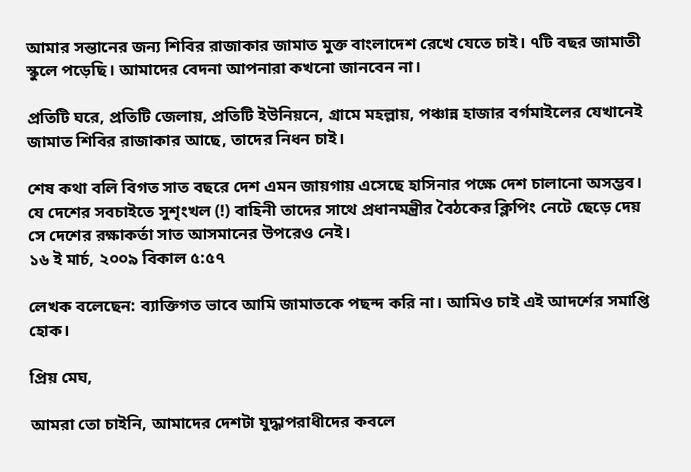আমার সন্তানের জন্য শিবির রাজাকার জামাত মুক্ত বাংলাদেশ রেখে যেতে চাই। ৭টি বছর জামাতী স্কুলে পড়েছি। আমাদের বেদনা আপনারা কখনো জানবেন না।

প্রতিটি ঘরে, প্রতিটি জেলায়, প্রতিটি ইউনিয়নে, গ্রামে মহল্লায়, পঞ্চান্ন হাজার বর্গমাইলের যেখানেই জামাত শিবির রাজাকার আছে, তাদের নিধন চাই।

শেষ কথা বলি বিগত সাত বছরে দেশ এমন জায়গায় এসেছে হাসিনার পক্ষে দেশ চালানো অসম্ভব। যে দেশের সবচাইতে সুশৃংখল (!) বাহিনী তাদের সাথে প্রধানমন্ত্রীর বৈঠকের ক্লিপিং নেটে ছেড়ে দেয় সে দেশের রক্ষাকর্তা সাত আসমানের উপরেও নেই।
১৬ ই মার্চ, ২০০৯ বিকাল ৫:৫৭

লেখক বলেছেন: ব্যাক্তিগত ভাবে আমি জামাতকে পছন্দ করি না। আমিও চাই এই আদর্শের সমাপ্তি হোক।

প্রিয় মেঘ,

আমরা তো চাইনি, আমাদের দেশটা যুদ্ধাপরাধীদের কবলে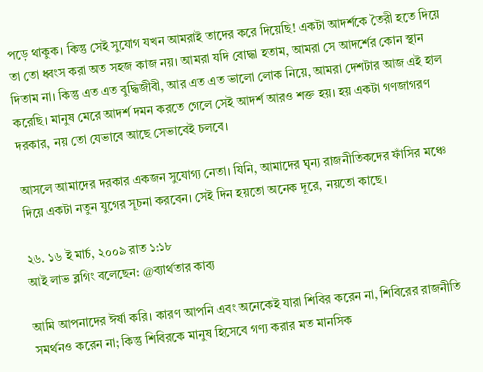পড়ে থাকুক। কিন্তু সেই সুযোগ যখন আমরাই তাদের করে দিয়েছি! একটা আদর্শকে তৈরী হতে দিয়ে তা তো ধ্বংস করা অত সহজ কাজ নয়। আমরা যদি বোদ্ধা হতাম, আমরা সে আদর্শের কোন স্থান দিতাম না। কিন্তু এত এত বুদ্ধিজীবী, আর এত এত ভালো লোক নিয়ে, আমরা দেশটার আজ এই হাল করেছি। মানুষ মেরে আদর্শ দমন করতে গেলে সেই আদর্শ আরও শক্ত হয়। হয় একটা গণজাগরণ দরকার, নয় তো যেভাবে আছে সেভাবেই চলবে।

আসলে আমাদের দরকার একজন সুযোগ্য নেতা। যিনি, আমাদের ঘৃন্য রাজনীতিকদের ফাঁসির মঞ্চে দিয়ে একটা নতুন যুগের সূচনা করবেন। সেই দিন হয়তো অনেক দূরে, নয়তো কাছে।

২৬. ১৬ ই মার্চ, ২০০৯ রাত ১:১৮
আই লাভ ব্লগিং বলেছেন: @ব্যার্থতার কাব্য

আমি আপনাদের ঈর্ষা করি। কারণ আপনি এবং অনেকেই যারা শিবির করেন না, শিবিরের রাজনীতি সমর্থনও করেন না; কিন্তু শিবিরকে মানুষ হিসেবে গণ্য করার মত মানসিক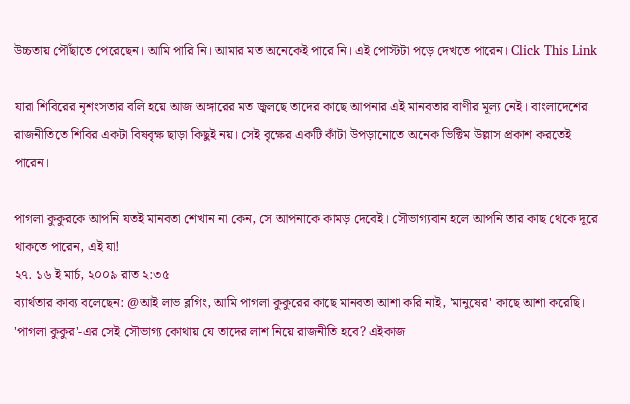উচ্চতায় পৌঁছাতে পেরেছেন। আমি পারি নি। আমার মত অনেকেই পারে নি। এই পোস্টটা পড়ে দেখতে পারেন। Click This Link

যারা শিবিরের নৃশংসতার বলি হয়ে আজ অঙ্গারের মত জ্বলছে তাদের কাছে আপনার এই মানবতার বাণীর মূল্য নেই। বাংলাদেশের রাজনীতিতে শিবির একটা বিষবৃক্ষ ছাড়া কিছুই নয়। সেই বৃক্ষের একটি কাঁটা উপড়ানোতে অনেক ভিক্টিম উল্লাস প্রকাশ করতেই পারেন।

পাগলা কুকুরকে আপনি যতই মানবতা শেখান না কেন, সে আপনাকে কামড় দেবেই। সৌভাগ্যবান হলে আপনি তার কাছ থেকে দূরে থাকতে পারেন, এই যা!
২৭. ১৬ ই মার্চ, ২০০৯ রাত ২:৩৫
ব্যার্থতার কাব্য বলেছেন: @আই লাভ ব্লগিং, আমি পাগলা কুকুরের কাছে মানবতা আশা করি নাই, 'মানুষের' কাছে আশা করেছি। 'পাগলা কুকুর'-এর সেই সৌভাগ্য কোথায় যে তাদের লাশ নিয়ে রাজনীতি হবে? এইকাজ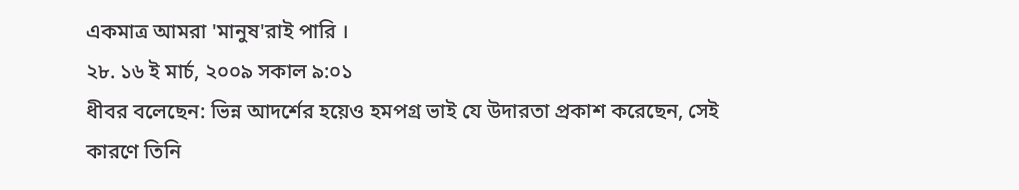একমাত্র আমরা 'মানুষ'রাই পারি ।
২৮. ১৬ ই মার্চ, ২০০৯ সকাল ৯:০১
ধীবর বলেছেন: ভিন্ন আদর্শের হয়েও হমপগ্র ভাই যে উদারতা প্রকাশ করেছেন, সেই কারণে তিনি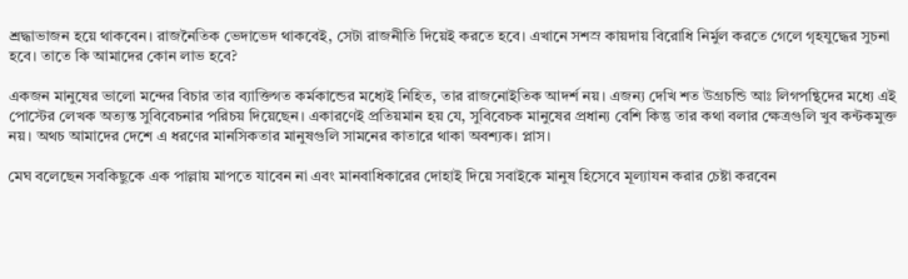শ্রদ্ধাভাজন হয়ে থাকবেন। রাজনৈতিক ভেদাভেদ থাকবেই, সেটা রাজনীতি দিয়েই করতে হবে। এখানে সশস্র কায়দায় বিরোধি নির্মুল করতে গেলে গৃহযুদ্ধের সুচনা হবে। তাতে কি আমাদের কোন লাভ হবে?

একজন মানুষের ভালো মন্দের বিচার তার ব্যাক্তিগত কর্মকান্ডের মধ্যেই নিহিত, তার রাজনোইতিক আদর্শ নয়। এজন্য দেখি শত উগ্রচন্ডি আঃ লিগপন্থিদের মধ্যে এই পোস্টের লেখক অত্যন্ত সুবিবেচনার পরিচয় দিয়েছেন। একারণেই প্রতিয়মান হয় যে, সুবিবেচক মানুষের প্রধান্য বেশি কিন্তু তার কথা বলার ক্ষেত্রগুলি খুব কন্টকমুক্ত নয়। অথচ আমাদের দেশে এ ধরণের মানসিকতার মানুষগুলি সামনের কাতারে থাকা অবশ্যক। প্লাস।

মেঘ বলেছেন সবকিছুকে এক পাল্লায় মাপতে যাবেন না এবং মানবাধিকারের দোহাই দিয়ে সবাইকে মানুষ হিসেবে মূল্যাযন করার চেষ্টা করবেন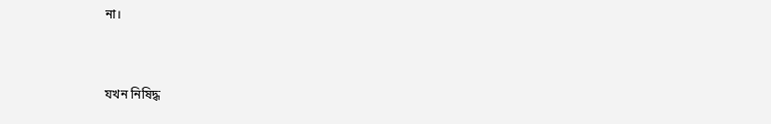না।


যখন নিষিদ্ধ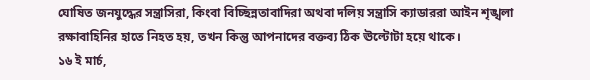ঘোষিত জনযুদ্ধের সন্ত্রাসিরা, কিংবা বিচ্ছিন্নতাবাদিরা অথবা দলিয় সন্ত্রাসি ক্যাডাররা আইন শৃঙ্খলা রক্ষাবাহিনির হাতে নিহত হয়, তখন কিন্তু আপনাদের বক্তব্য ঠিক ঊল্টোটা হয়ে থাকে।
১৬ ই মার্চ,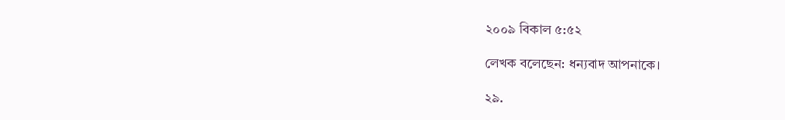২০০৯ বিকাল ৫:৫২

লেখক বলেছেন: ধন্যবাদ আপনাকে।

২৯.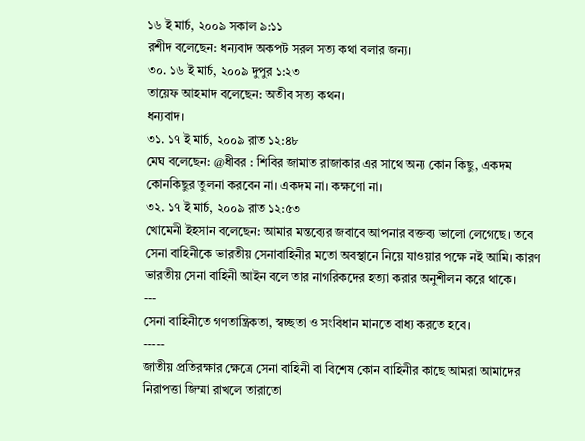১৬ ই মার্চ, ২০০৯ সকাল ৯:১১
রশীদ বলেছেন: ধন্যবাদ অকপট সরল সত্য কথা বলার জন্য।
৩০. ১৬ ই মার্চ, ২০০৯ দুপুর ১:২৩
তায়েফ আহমাদ বলেছেন: অতীব সত্য কথন।
ধন্যবাদ।
৩১. ১৭ ই মার্চ, ২০০৯ রাত ১২:৪৮
মেঘ বলেছেন: @ধীবর : শিবির জামাত রাজাকার এর সাথে অন্য কোন কিছু, একদম কোনকিছুর তুলনা করবেন না। একদম না। কক্ষণো না।
৩২. ১৭ ই মার্চ, ২০০৯ রাত ১২:৫৩
খোমেনী ইহসান বলেছেন: আমার মন্তব্যের জবাবে আপনার বক্তব্য ভালো লেগেছে। তবে সেনা বাহিনীকে ভারতীয় সেনাবাহিনীর মতো অবস্থানে নিয়ে যাওয়ার পক্ষে নই আমি। কারণ ভারতীয় সেনা বাহিনী আইন বলে তার নাগরিকদের হত্যা করার অনুশীলন করে থাকে।
---
সেনা বাহিনীতে গণতান্ত্রিকতা, স্বচ্ছতা ও সংবিধান মানতে বাধ্য করতে হবে।
-----
জাতীয় প্রতিরক্ষার ক্ষেত্রে সেনা বাহিনী বা বিশেষ কোন বাহিনীর কাছে আমরা আমাদের নিরাপত্তা জিম্মা রাখলে তারাতো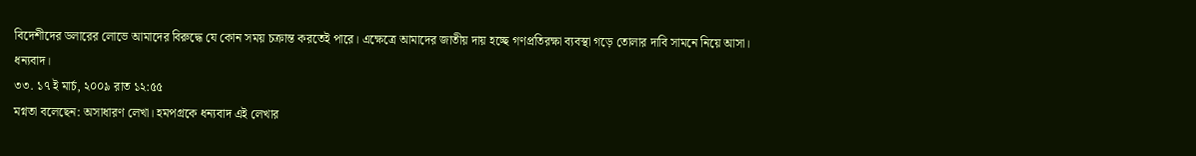বিদেশীদের ডলারের লোভে আমাদের বিরুদ্ধে যে কোন সময় চক্রান্ত করতেই পারে। এক্ষেত্রে আমাদের জাতীয় দায় হচ্ছে গণপ্রতিরক্ষা ব্যবস্থা গড়ে তোলার দাবি সামনে নিয়ে আসা।
ধন্যবাদ।
৩৩. ১৭ ই মার্চ, ২০০৯ রাত ১২:৫৫
মগ্নতা বলেছেন: অসাধারণ লেখা। হমপগ্রকে ধন্যবাদ এই লেখার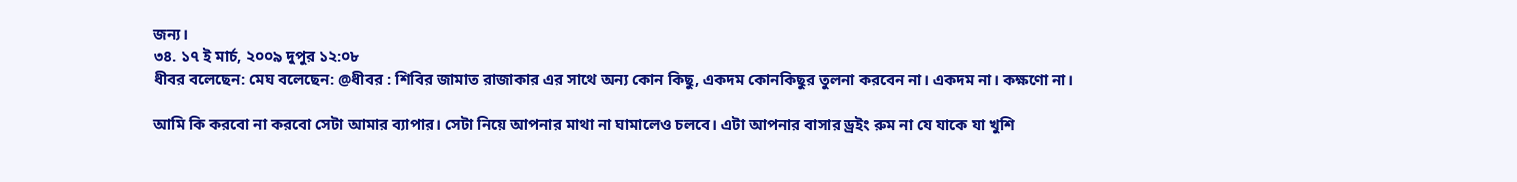জন্য।
৩৪. ১৭ ই মার্চ, ২০০৯ দুপুর ১২:০৮
ধীবর বলেছেন: মেঘ বলেছেন: @ধীবর : শিবির জামাত রাজাকার এর সাথে অন্য কোন কিছু, একদম কোনকিছুর তুলনা করবেন না। একদম না। কক্ষণো না।

আমি কি করবো না করবো সেটা আমার ব্যাপার। সেটা নিয়ে আপনার মাথা না ঘামালেও চলবে। এটা আপনার বাসার ড্রইং রুম না যে যাকে যা খুশি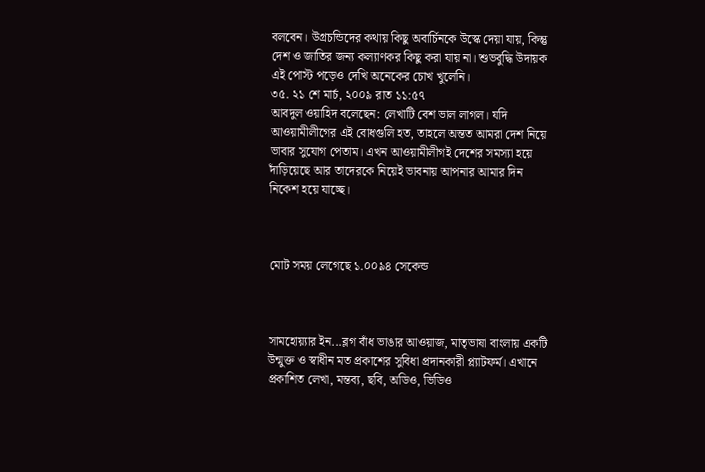বলবেন। উগ্রচন্ডিদের কথায় কিছু অবার্চিনকে উস্কে দেয়া যায়, কিন্তু দেশ ও জাতির জন্য কল্যাণকর কিছু করা যায় না। শুভবুদ্ধি উদায়ক এই পোস্ট পড়েও দেখি অনেকের চোখ খুলেনি।
৩৫. ২১ শে মার্চ, ২০০৯ রাত ১১:৫৭
আবদুল ওয়াহিদ বলেছেন: লেখাটি বেশ ভাল লাগল। যদি আওয়ামীলীগের এই বোধগুলি হত, তাহলে অন্তত আমরা দেশ নিয়ে ভাবার সুযোগ পেতাম। এখন আওয়ামীলীগই দেশের সমস্যা হয়ে দাঁড়িয়েছে আর তাদেরকে নিয়েই ভাবনায় আপনার আমার দিন নিকেশ হয়ে যাচ্ছে।



মোট সময় লেগেছে ১.০০৯৪ সেকেন্ড



সামহোয়‍্যার ইন...ব্লগ বাঁধ ভাঙার আওয়াজ, মাতৃভাষা বাংলায় একটি উন্মুক্ত ও স্বাধীন মত প্রকাশের সুবিধা প্রদানকারী প্ল্যাটফর্ম। এখানে প্রকাশিত লেখা, মন্তব‍্য, ছবি, অডিও, ভিডিও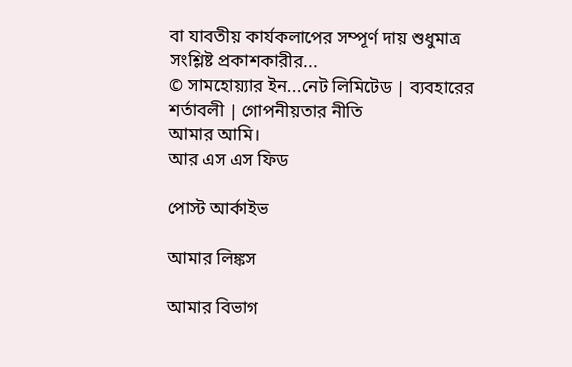বা যাবতীয় কার্যকলাপের সম্পূর্ণ দায় শুধুমাত্র সংশ্লিষ্ট প্রকাশকারীর...
© সামহোয়্যার ইন...নেট লিমিটেড | ব্যবহারের শর্তাবলী | গোপনীয়তার নীতি
আমার আমি।
আর এস এস ফিড

পোস্ট আর্কাইভ

আমার লিঙ্কস

আমার বিভাগ